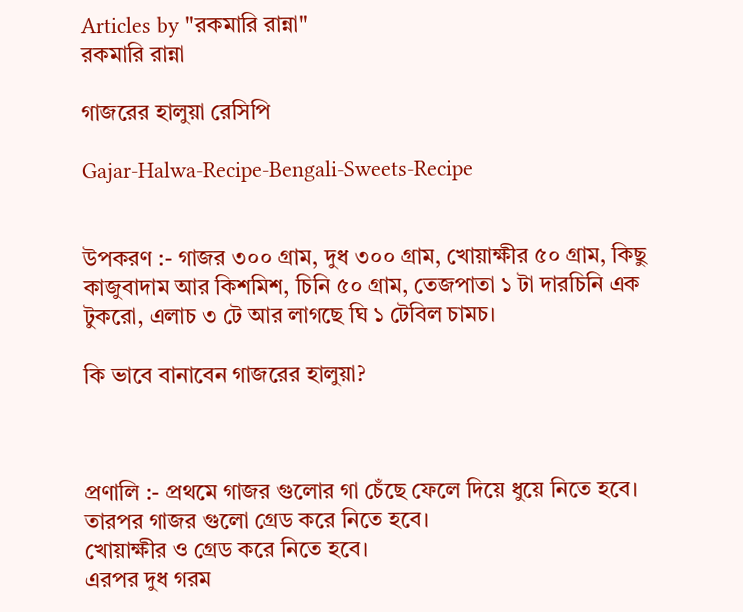Articles by "রকমারি রান্না"
রকমারি রান্না

গাজরের হালুয়া রেসিপি

Gajar-Halwa-Recipe-Bengali-Sweets-Recipe


উপকরণ :- গাজর ৩০০ গ্রাম, দুধ ৩০০ গ্রাম, খোয়াক্ষীর ৫০ গ্রাম, কিছু কাজুবাদাম আর কিশমিশ, চিনি ৫০ গ্রাম, তেজপাতা ১ টা দারচিনি এক টুকরো, এলাচ ৩ টে আর লাগছে ঘি ১ টেবিল চামচ।

কি ভাবে বানাবেন গাজরের হালুয়া?



প্রণালি :- প্রথমে গাজর গুলোর গা চেঁছে ফেলে দিয়ে ধুয়ে নিতে হবে। তারপর গাজর গুলো গ্রেড করে নিতে হবে।
খোয়াক্ষীর ও গ্রেড করে নিতে হবে।
এরপর দুধ গরম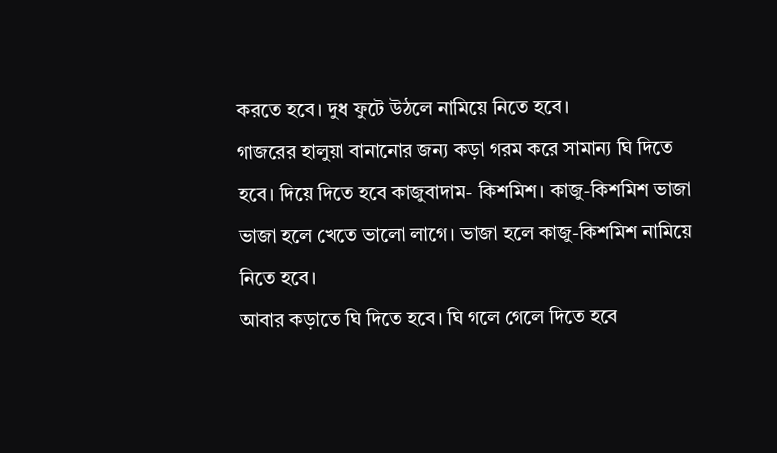করতে হবে। দুধ ফুটে উঠলে নামিয়ে নিতে হবে।
গাজরের হালুয়া বানানোর জন্য কড়া গরম করে সামান্য ঘি দিতে হবে। দিয়ে দিতে হবে কাজুবাদাম- কিশমিশ। কাজু-কিশমিশ ভাজা ভাজা হলে খেতে ভালো লাগে। ভাজা হলে কাজু-কিশমিশ নামিয়ে নিতে হবে।
আবার কড়াতে ঘি দিতে হবে। ঘি গলে গেলে দিতে হবে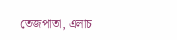তেজপাতা, এলাচ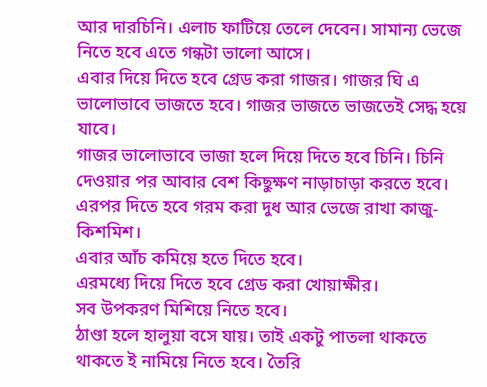আর দারচিনি। এলাচ ফাটিয়ে তেলে দেবেন। সামান্য ভেজে নিতে হবে এতে গন্ধটা ভালো আসে।
এবার দিয়ে দিতে হবে গ্রেড করা গাজর। গাজর ঘি এ ভালোভাবে ভাজতে হবে। গাজর ভাজতে ভাজতেই সেদ্ধ হয়ে যাবে।
গাজর ভালোভাবে ভাজা হলে দিয়ে দিতে হবে চিনি। চিনি দেওয়ার পর আবার বেশ কিছুক্ষণ নাড়াচাড়া করতে হবে।
এরপর দিতে হবে গরম করা দুধ আর ভেজে রাখা কাজু-কিশমিশ।
এবার আঁচ কমিয়ে হতে দিতে হবে।
এরমধ্যে দিয়ে দিতে হবে গ্রেড করা খোয়াক্ষীর।
সব উপকরণ মিশিয়ে নিতে হবে।
ঠাণ্ডা হলে হালুয়া বসে যায়। তাই একটু পাতলা থাকতে থাকতে ই নামিয়ে নিতে হবে। তৈরি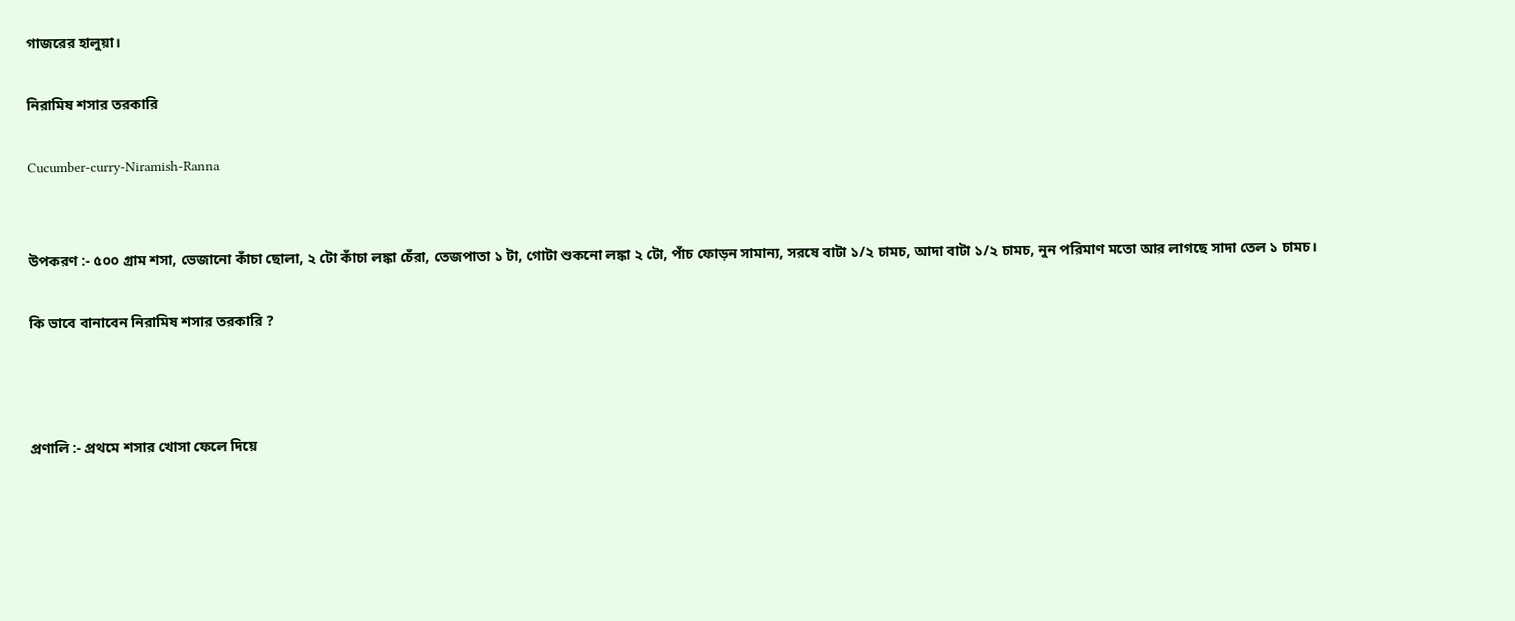গাজরের হালুয়া।

নিরামিষ শসার তরকারি

Cucumber-curry-Niramish-Ranna


উপকরণ :- ৫০০ গ্রাম শসা, ভেজানো কাঁচা ছোলা, ২ টো কাঁচা লঙ্কা চেঁরা, তেজপাতা ১ টা, গোটা শুকনো লঙ্কা ২ টো, পাঁচ ফোড়ন সামান্য, সরষে বাটা ১/২ চামচ, আদা বাটা ১/২ চামচ, নুন পরিমাণ মতো আর লাগছে সাদা তেল ১ চামচ।

কি ভাবে বানাবেন নিরামিষ শসার তরকারি ?



প্রণালি :- প্রথমে শসার খোসা ফেলে দিয়ে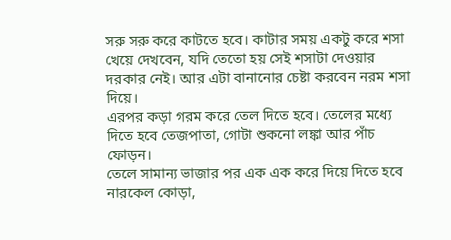সরু সরু করে কাটতে হবে। কাটার সময় একটু করে শসা খেয়ে দেখবেন, যদি তেতো হয় সেই শসাটা দেওয়ার দরকার নেই। আর এটা বানানোর চেষ্টা করবেন নরম শসা দিয়ে।
এরপর কড়া গরম করে তেল দিতে হবে। তেলের মধ্যে দিতে হবে তেজপাতা, গোটা শুকনো লঙ্কা আর পাঁচ ফোড়ন।
তেলে সামান্য ভাজার পর এক এক করে দিয়ে দিতে হবে নারকেল কোড়া,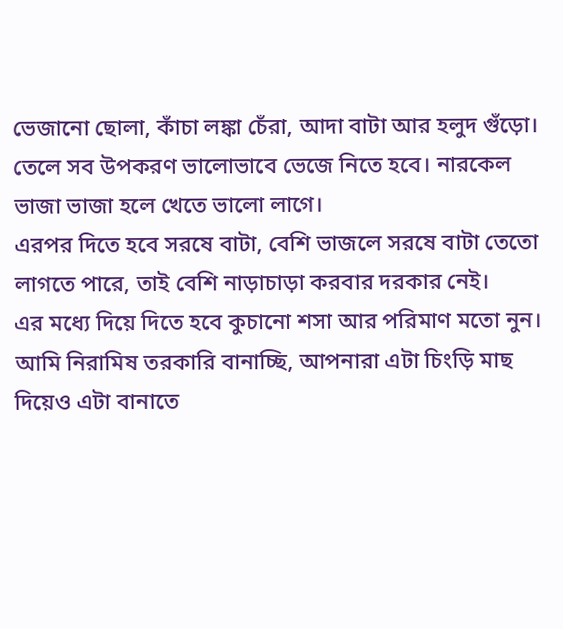ভেজানো ছোলা, কাঁচা লঙ্কা চেঁরা, আদা বাটা আর হলুদ গুঁড়ো। তেলে সব উপকরণ ভালোভাবে ভেজে নিতে হবে। নারকেল ভাজা ভাজা হলে খেতে ভালো লাগে।
এরপর দিতে হবে সরষে বাটা, বেশি ভাজলে সরষে বাটা তেতো লাগতে পারে, তাই বেশি নাড়াচাড়া করবার দরকার নেই।
এর মধ্যে দিয়ে দিতে হবে কুচানো শসা আর পরিমাণ মতো নুন।
আমি নিরামিষ তরকারি বানাচ্ছি, আপনারা এটা চিংড়ি মাছ দিয়েও এটা বানাতে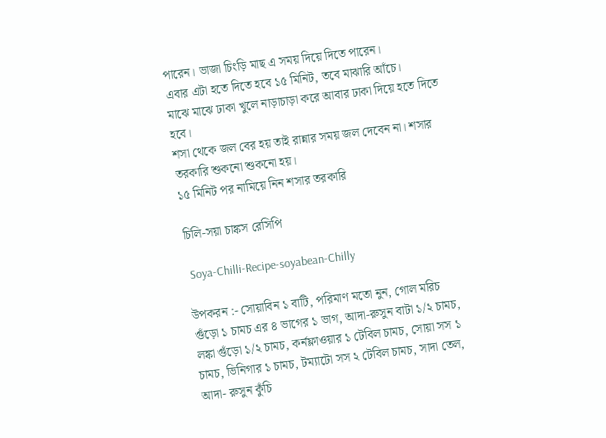পারেন। ভাজা চিংড়ি মাছ এ সময় দিয়ে দিতে পারেন।
এবার এটা হতে দিতে হবে ১৫ মিনিট, তবে মাঝারি আঁচে।
মাঝে মাঝে ঢাকা খুলে নাড়াচাড়া করে আবার ঢাকা দিয়ে হতে দিতে হবে।
শসা থেকে জল বের হয় তাই রান্নার সময় জল দেবেন না। শসার তরকারি শুকনো শুকনো হয়।
১৫ মিনিট পর নামিয়ে নিন শসার তরকারি

চিলি-সয়া চাঙ্কস রেসিপি

 Soya-Chilli-Recipe-soyabean-Chilly

উপকরন :- সোয়াবিন ১ বাটি, পরিমাণ মতো নুন, গোল মরিচ গুঁড়ো ১ চামচ এর ৪ ভাগের ১ ভাগ, আদা-রুসুন বাটা ১/২ চামচ, লঙ্কা গুঁড়ো ১/২ চামচ, কর্নফ্লাওয়ার ১ টেবিল চামচ, সোয়া সস ১ চামচ, ভিনিগার ১ চামচ, টম্যাটো সস ২ টেবিল চামচ, সাদা তেল, আদা- রুসুন কুঁচি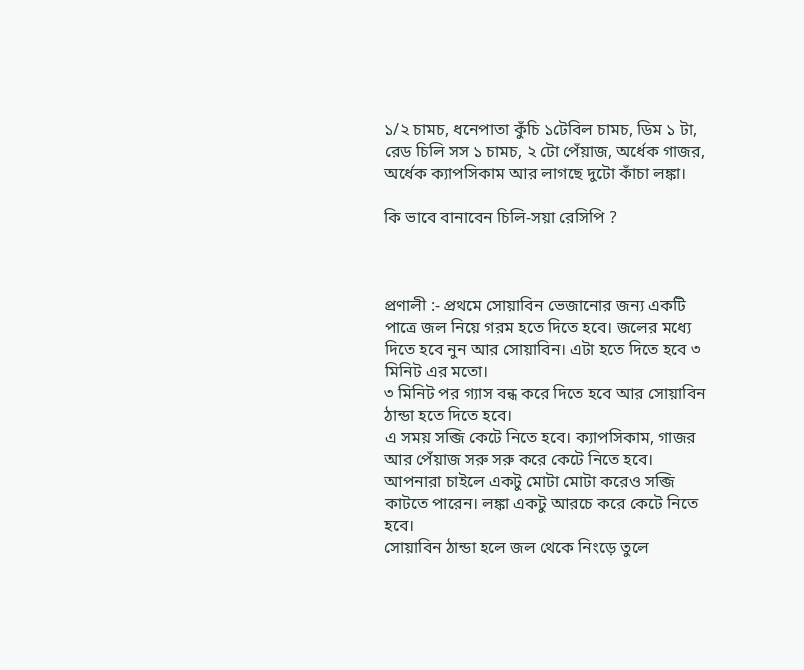১/২ চামচ, ধনেপাতা কুঁচি ১টেবিল চামচ, ডিম ১ টা, রেড চিলি সস ১ চামচ, ২ টো পেঁয়াজ, অর্ধেক গাজর, অর্ধেক ক্যাপসিকাম আর লাগছে দুটো কাঁচা লঙ্কা।

কি ভাবে বানাবেন চিলি-সয়া রেসিপি ?



প্রণালী :- প্রথমে সোয়াবিন ভেজানোর জন্য একটি পাত্রে জল নিয়ে গরম হতে দিতে হবে। জলের মধ্যে দিতে হবে নুন আর সোয়াবিন। এটা হতে দিতে হবে ৩ মিনিট এর মতো।
৩ মিনিট পর গ্যাস বন্ধ করে দিতে হবে আর সোয়াবিন ঠান্ডা হতে দিতে হবে।
এ সময় সব্জি কেটে নিতে হবে। ক্যাপসিকাম, গাজর আর পেঁয়াজ সরু সরু করে কেটে নিতে হবে। আপনারা চাইলে একটু মোটা মোটা করেও সব্জি কাটতে পারেন। লঙ্কা একটু আরচে করে কেটে নিতে হবে।
সোয়াবিন ঠান্ডা হলে জল থেকে নিংড়ে তুলে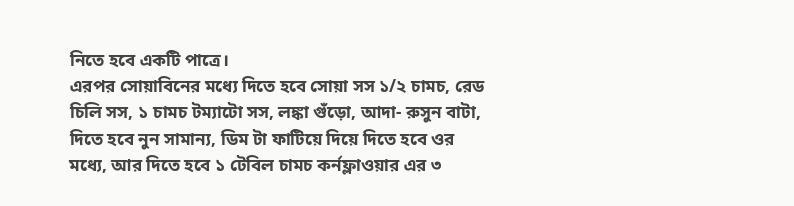নিতে হবে একটি পাত্রে।
এরপর সোয়াবিনের মধ্যে দিতে হবে সোয়া সস ১/২ চামচ, রেড চিলি সস, ১ চামচ টম্যাটো সস, লঙ্কা গুঁড়ো, আদা- রুসুন বাটা, দিতে হবে নুন সামান্য, ডিম টা ফাটিয়ে দিয়ে দিতে হবে ওর মধ্যে, আর দিতে হবে ১ টেবিল চামচ কর্নফ্লাওয়ার এর ৩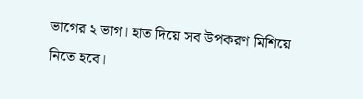ভাগের ২ ভাগ। হাত দিয়ে সব উপকরণ মিশিয়ে নিতে হবে।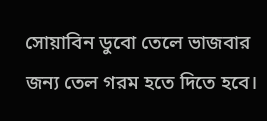সোয়াবিন ডুবো তেলে ভাজবার জন্য তেল গরম হতে দিতে হবে।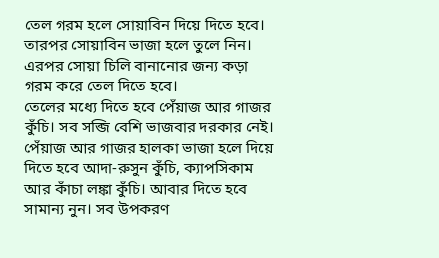তেল গরম হলে সোয়াবিন দিয়ে দিতে হবে। তারপর সোয়াবিন ভাজা হলে তুলে নিন।
এরপর সোয়া চিলি বানানোর জন্য কড়া গরম করে তেল দিতে হবে।
তেলের মধ্যে দিতে হবে পেঁয়াজ আর গাজর কুঁচি। সব সব্জি বেশি ভাজবার দরকার নেই।
পেঁয়াজ আর গাজর হালকা ভাজা হলে দিয়ে দিতে হবে আদা-রুসুন কুঁচি, ক্যাপসিকাম আর কাঁচা লঙ্কা কুঁচি। আবার দিতে হবে সামান্য নুন। সব উপকরণ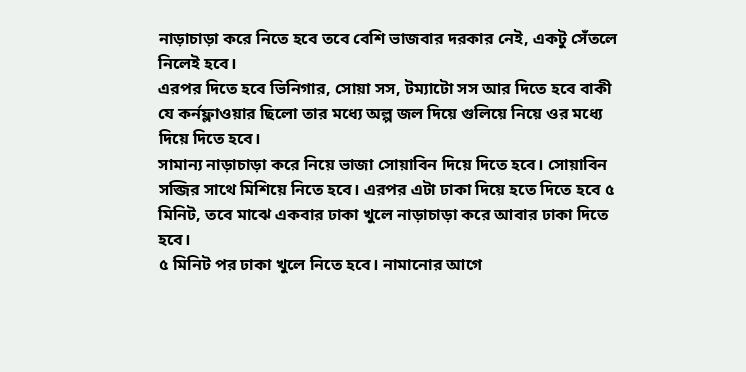নাড়াচাড়া করে নিতে হবে তবে বেশি ভাজবার দরকার নেই, একটু সেঁতলে নিলেই হবে।
এরপর দিতে হবে ভিনিগার, সোয়া সস, টম্যাটো সস আর দিতে হবে বাকী যে কর্নফ্লাওয়ার ছিলো তার মধ্যে অল্প জল দিয়ে গুলিয়ে নিয়ে ওর মধ্যে দিয়ে দিতে হবে।
সামান্য নাড়াচাড়া করে নিয়ে ভাজা সোয়াবিন দিয়ে দিতে হবে। সোয়াবিন সব্জির সাথে মিশিয়ে নিতে হবে। এরপর এটা ঢাকা দিয়ে হতে দিতে হবে ৫ মিনিট, তবে মাঝে একবার ঢাকা খুলে নাড়াচাড়া করে আবার ঢাকা দিতে হবে।
৫ মিনিট পর ঢাকা খুলে নিতে হবে। নামানোর আগে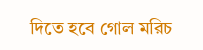দিতে হবে গোল মরিচ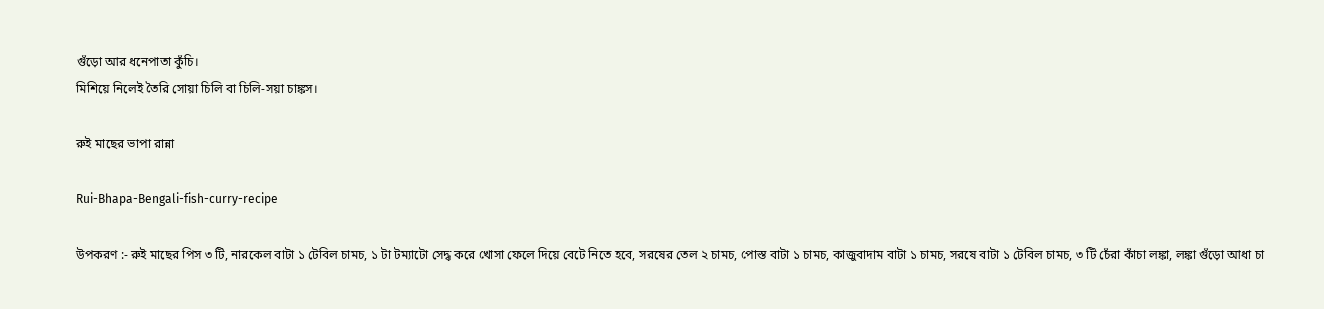গুঁড়ো আর ধনেপাতা কুঁচি।
মিশিয়ে নিলেই তৈরি সোয়া চিলি বা চিলি-সয়া চাঙ্কস।

রুই মাছের ভাপা রান্না

Rui-Bhapa-Bengali-fish-curry-recipe

উপকরণ :- রুই মাছের পিস ৩ টি, নারকেল বাটা ১ টেবিল চামচ, ১ টা টম্যাটো সেদ্ধ করে খোসা ফেলে দিয়ে বেটে নিতে হবে, সরষের তেল ২ চামচ, পোস্ত বাটা ১ চামচ, কাজুবাদাম বাটা ১ চামচ, সরষে বাটা ১ টেবিল চামচ, ৩ টি চেঁরা কাঁচা লঙ্কা, লঙ্কা গুঁড়ো আধা চা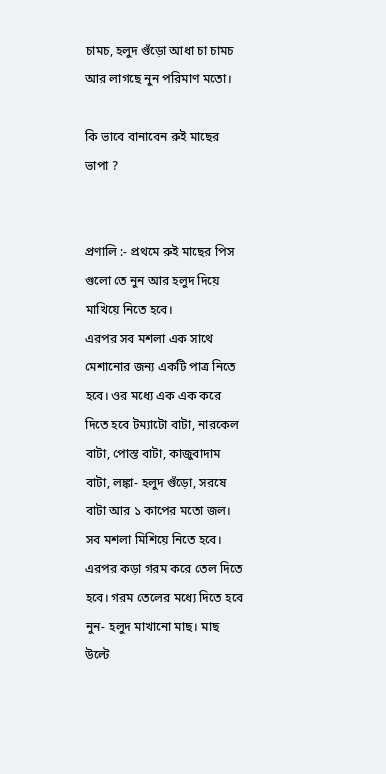চামচ, হলুদ গুঁড়ো আধা চা চামচ আর লাগছে নুন পরিমাণ মতো।

কি ভাবে বানাবেন রুই মাছের ভাপা ?


প্রণালি :- প্রথমে রুই মাছের পিস গুলো তে নুন আর হলুদ দিয়ে মাখিয়ে নিতে হবে।
এরপর সব মশলা এক সাথে মেশানোর জন্য একটি পাত্র নিতে হবে। ওর মধ্যে এক এক করে দিতে হবে টম্যাটো বাটা, নারকেল বাটা, পোস্ত বাটা, কাজুবাদাম বাটা, লঙ্কা- হলুদ গুঁড়ো, সরষে বাটা আর ১ কাপের মতো জল। সব মশলা মিশিয়ে নিতে হবে।
এরপর কড়া গরম করে তেল দিতে হবে। গরম তেলের মধ্যে দিতে হবে নুন- হলুদ মাখানো মাছ। মাছ উল্টে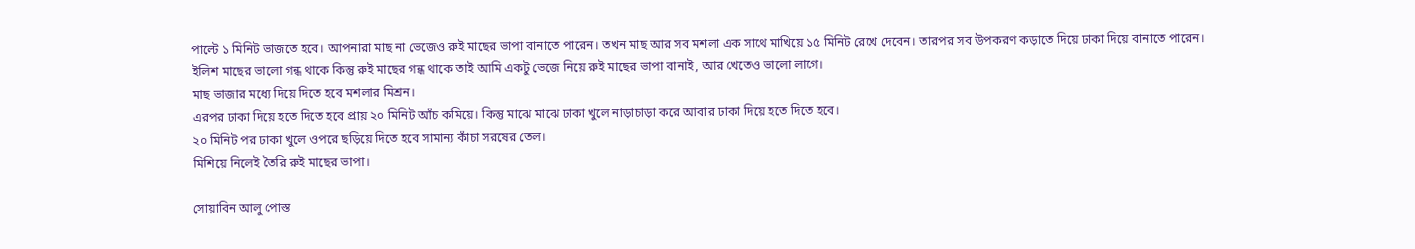পাল্টে ১ মিনিট ভাজতে হবে। আপনারা মাছ না ভেজেও রুই মাছের ভাপা বানাতে পারেন। তখন মাছ আর সব মশলা এক সাথে মাখিয়ে ১৫ মিনিট রেখে দেবেন। তারপর সব উপকরণ কড়াতে দিয়ে ঢাকা দিয়ে বানাতে পারেন।
ইলিশ মাছের ভালো গন্ধ থাকে কিন্তু রুই মাছের গন্ধ থাকে তাই আমি একটু ভেজে নিয়ে রুই মাছের ভাপা বানাই, আর খেতেও ভালো লাগে।
মাছ ভাজার মধ্যে দিয়ে দিতে হবে মশলার মিশ্রন।
এরপর ঢাকা দিয়ে হতে দিতে হবে প্রায় ২০ মিনিট আঁচ কমিয়ে। কিন্তু মাঝে মাঝে ঢাকা খুলে নাড়াচাড়া করে আবার ঢাকা দিয়ে হতে দিতে হবে।
২০ মিনিট পর ঢাকা খুলে ওপরে ছড়িয়ে দিতে হবে সামান্য কাঁচা সরষের তেল।
মিশিয়ে নিলেই তৈরি রুই মাছের ভাপা।

সোয়াবিন আলু পোস্ত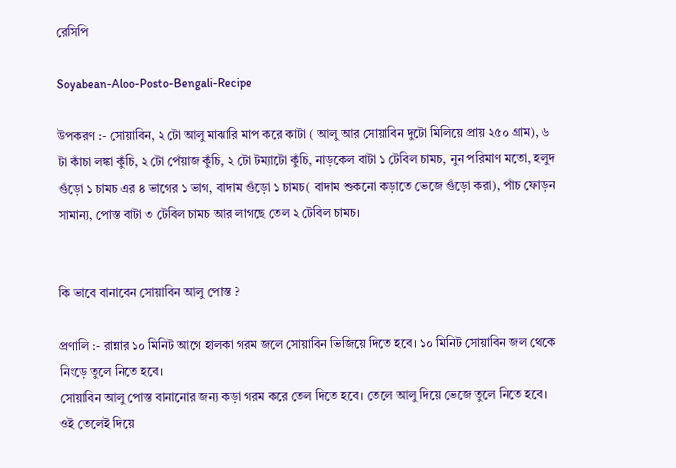রেসিপি

Soyabean-Aloo-Posto-Bengali-Recipe

উপকরণ :- সোয়াবিন, ২ টো আলু মাঝারি মাপ করে কাটা ( আলু আর সোয়াবিন দুটো মিলিয়ে প্রায় ২৫০ গ্রাম), ৬ টা কাঁচা লঙ্কা কুঁচি, ২ টো পেঁয়াজ কুঁচি, ২ টো টম্যাটো কুঁচি, নাড়কেল বাটা ১ টেবিল চামচ, নুন পরিমাণ মতো, হলুদ গুঁড়ো ১ চামচ এর ৪ ভাগের ১ ভাগ, বাদাম গুঁড়ো ১ চামচ( বাদাম শুকনো কড়াতে ভেজে গুঁড়ো করা), পাঁচ ফোড়ন সামান্য, পোস্ত বাটা ৩ টেবিল চামচ আর লাগছে তেল ২ টেবিল চামচ।


কি ভাবে বানাবেন সোয়াবিন আলু পোস্ত ?

প্রণালি :- রান্নার ১০ মিনিট আগে হালকা গরম জলে সোয়াবিন ভিজিয়ে দিতে হবে। ১০ মিনিট সোয়াবিন জল থেকে নিংড়ে তুলে নিতে হবে।
সোয়াবিন আলু পোস্ত বানানোর জন্য কড়া গরম করে তেল দিতে হবে। তেলে আলু দিয়ে ভেজে তুলে নিতে হবে।
ওই তেলেই দিয়ে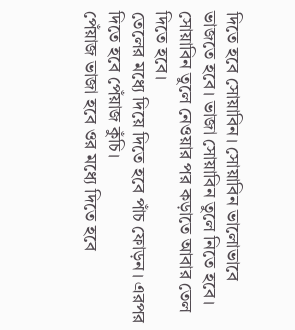দিতে হবে সোয়াবিন। সোয়াবিন ভালোভাবে ভাজতে হবে। ভাজা সোয়াবিন তুলে নিতে হবে।
সোয়াবিন তুলে নেওয়ার পর কড়াতে আবার তেল দিতে হবে।
তেলের মধ্যে দিয়ে দিতে হবে পাঁচ ফোড়ন। এরপর দিতে হবে পেঁয়াজ কুঁচি।
পেঁয়াজ ভাজা হবে ওর মধ্যে দিতে হবে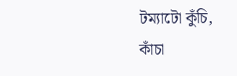টম্যাটো কুঁচি, কাঁচা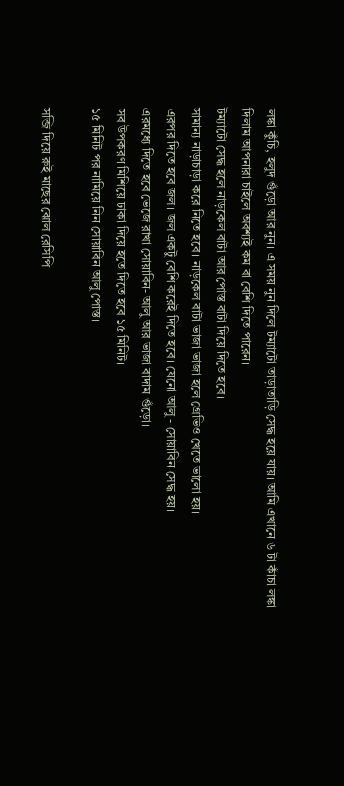লঙ্কা কুঁচি, হলুদ গুঁড়ো আর নুন। এ সময় নুন দিলে টম্যাটো তাড়াতাড়ি সেদ্ধ হয়ে যায়। আমি এখানে ৬ টা কাঁচা লঙ্কা দিলাম আপনারা চাইলে অবশ্যই কম বা বেশি দিতে পারেন।
টম্যাটো সেদ্ধ হলে নাড়কেল বাটা আর পোস্ত বাটা দিয়ে দিতে হবে।
সামান্য নাড়াচাড়া করে নিতে হবে। নাড়কেল বাটা ভাজা ভাজা হলে গ্রেভিও খেতে ভালো হয়।
এরপর দিতে হবে জল। জল একটু বেশি করেই দিতে হবে। যেনো আলু - সোয়াবিন সেদ্ধ হয়।
এরমধ্যে দিতে হবে ভেজে রাখা সোয়াবিন- আলু আর ভাজা বাদাম গুঁড়ো।
সব উপকরণ মিশিয়ে ঢাকা দিয়ে হতে দিতে হবে ১৫ মিনিট।
১৫ মিনিট পর নামিয়ে নিন সোয়াবিন আলু পোস্ত।

সব্জি দিয়ে রুই মাছের ঝোল রেসিপি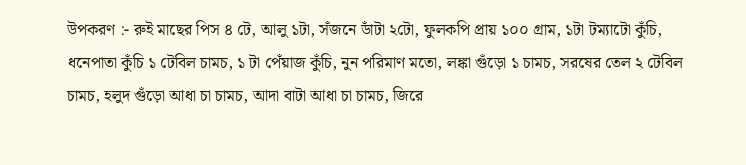উপকরণ :- রুই মাছের পিস ৪ টে, আলু ১টা, সঁজনে ডাঁটা ২টো, ফুলকপি প্রায় ১০০ গ্রাম, ১টা টম্যাটো কুঁচি, ধনেপাতা কুঁচি ১ টেবিল চামচ, ১ টা পেঁয়াজ কুঁচি, নুন পরিমাণ মতো, লঙ্কা গুঁড়ো ১ চামচ, সরষের তেল ২ টেবিল চামচ, হলুদ গুঁড়ো আধা চা চামচ, আদা বাটা আধা চা চামচ, জিরে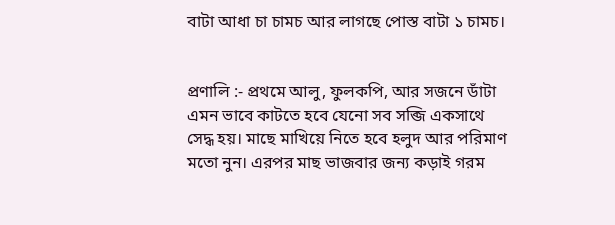বাটা আধা চা চামচ আর লাগছে পোস্ত বাটা ১ চামচ।


প্রণালি :- প্রথমে আলু, ফুলকপি, আর সজনে ডাঁটা এমন ভাবে কাটতে হবে যেনো সব সব্জি একসাথে সেদ্ধ হয়। মাছে মাখিয়ে নিতে হবে হলুদ আর পরিমাণ মতো নুন। এরপর মাছ ভাজবার জন্য কড়াই গরম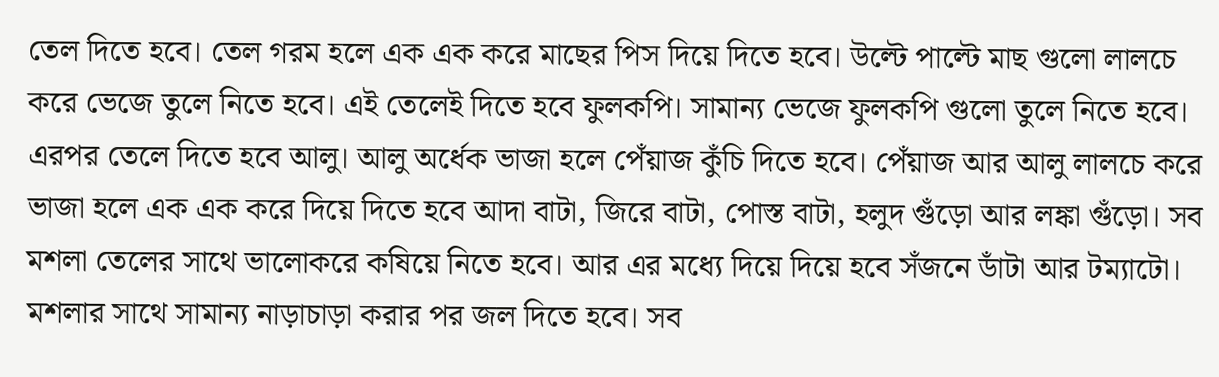তেল দিতে হবে। তেল গরম হলে এক এক করে মাছের পিস দিয়ে দিতে হবে। উল্টে পাল্টে মাছ গুলো লালচে করে ভেজে তুলে নিতে হবে। এই তেলেই দিতে হবে ফুলকপি। সামান্য ভেজে ফুলকপি গুলো তুলে নিতে হবে। এরপর তেলে দিতে হবে আলু। আলু অর্ধেক ভাজা হলে পেঁয়াজ কুঁচি দিতে হবে। পেঁয়াজ আর আলু লালচে করে ভাজা হলে এক এক করে দিয়ে দিতে হবে আদা বাটা, জিরে বাটা, পোস্ত বাটা, হলুদ গুঁড়ো আর লঙ্কা গুঁড়ো। সব মশলা তেলের সাথে ভালোকরে কষিয়ে নিতে হবে। আর এর মধ্যে দিয়ে দিয়ে হবে সঁজনে ডাঁটা আর টম্যাটো। মশলার সাথে সামান্য নাড়াচাড়া করার পর জল দিতে হবে। সব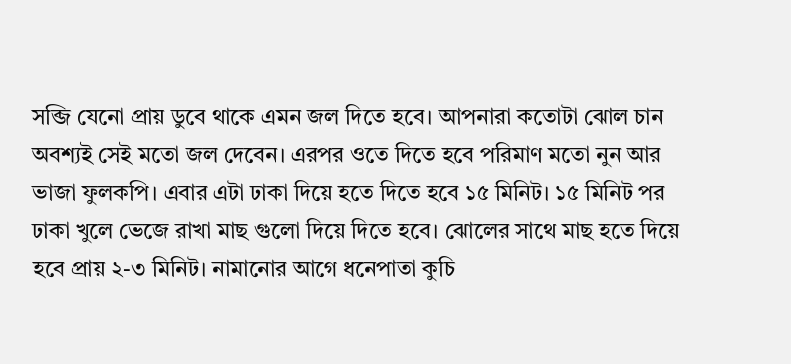সব্জি যেনো প্রায় ডুবে থাকে এমন জল দিতে হবে। আপনারা কতোটা ঝোল চান অবশ্যই সেই মতো জল দেবেন। এরপর ওতে দিতে হবে পরিমাণ মতো নুন আর ভাজা ফুলকপি। এবার এটা ঢাকা দিয়ে হতে দিতে হবে ১৫ মিনিট। ১৫ মিনিট পর ঢাকা খুলে ভেজে রাখা মাছ গুলো দিয়ে দিতে হবে। ঝোলের সাথে মাছ হতে দিয়ে হবে প্রায় ২-৩ মিনিট। নামানোর আগে ধনেপাতা কুচি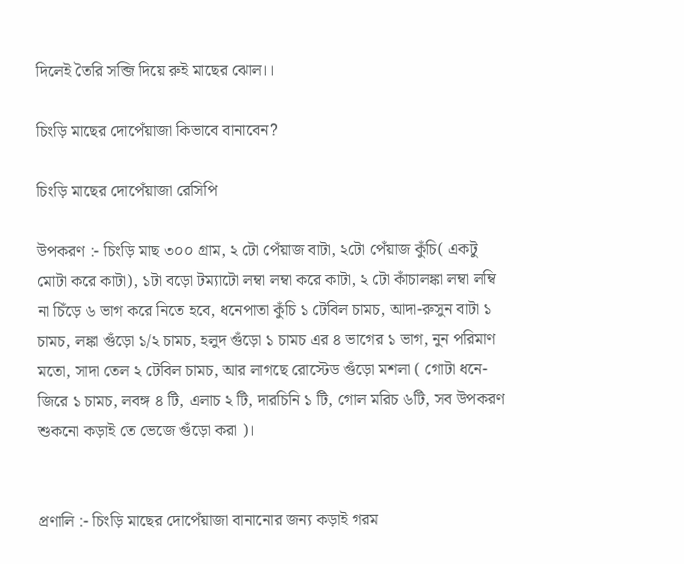দিলেই তৈরি সব্জি দিয়ে রুই মাছের ঝোল।।

চিংড়ি মাছের দোপেঁয়াজা কিভাবে বানাবেন?

চিংড়ি মাছের দোপেঁয়াজা রেসিপি

উপকরণ :- চিংড়ি মাছ ৩০০ গ্রাম, ২ টো পেঁয়াজ বাটা, ২টো পেঁয়াজ কুঁচি( একটু মোটা করে কাটা), ১টা বড়ো টম্যাটো লম্বা লম্বা করে কাটা, ২ টো কাঁচালঙ্কা লম্বা লম্বি না চিঁড়ে ৬ ভাগ করে নিতে হবে, ধনেপাতা কুঁচি ১ টেবিল চামচ, আদা-রুসুন বাটা ১ চামচ, লঙ্কা গুঁড়ো ১/২ চামচ, হলুদ গুঁড়ো ১ চামচ এর ৪ ভাগের ১ ভাগ, নুন পরিমাণ মতো, সাদা তেল ২ টেবিল চামচ, আর লাগছে রোস্টেড গুঁড়ো মশলা ( গোটা ধনে-জিরে ১ চামচ, লবঙ্গ ৪ টি, এলাচ ২ টি, দারচিনি ১ টি, গোল মরিচ ৬টি, সব উপকরণ শুকনো কড়াই তে ভেজে গুঁড়ো করা )।


প্রণালি :- চিংড়ি মাছের দোপেঁয়াজা বানানোর জন্য কড়াই গরম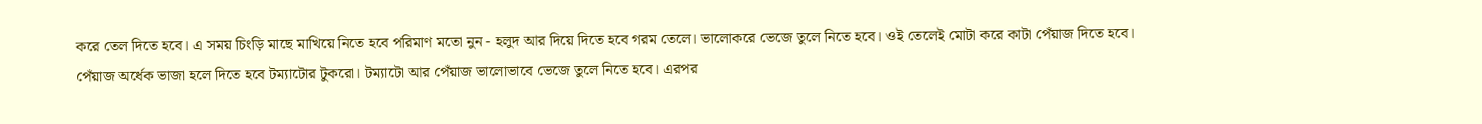করে তেল দিতে হবে। এ সময় চিংড়ি মাছে মাখিয়ে নিতে হবে পরিমাণ মতো নুন - হলুদ আর দিয়ে দিতে হবে গরম তেলে। ভালোকরে ভেজে তুলে নিতে হবে। ওই তেলেই মোটা করে কাটা পেঁয়াজ দিতে হবে। পেঁয়াজ অর্ধেক ভাজা হলে দিতে হবে টম্যাটোর টুকরো। টম্যাটো আর পেঁয়াজ ভালোভাবে ভেজে তুলে নিতে হবে। এরপর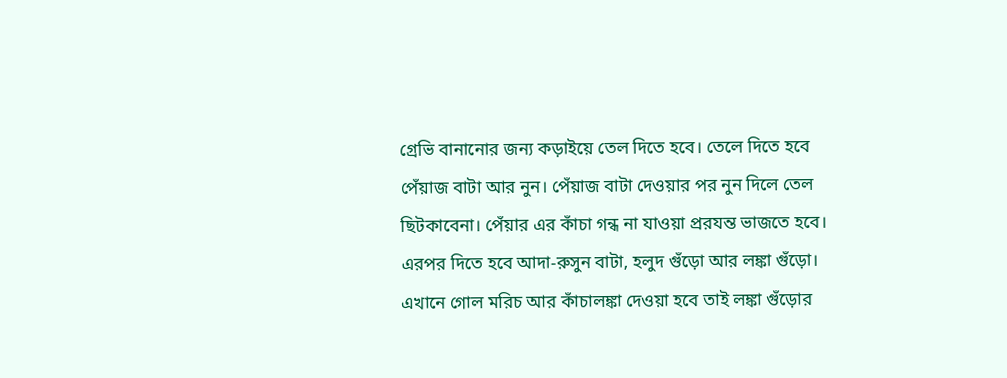গ্রেভি বানানোর জন্য কড়াইয়ে তেল দিতে হবে। তেলে দিতে হবে পেঁয়াজ বাটা আর নুন। পেঁয়াজ বাটা দেওয়ার পর নুন দিলে তেল ছিটকাবেনা। পেঁয়ার এর কাঁচা গন্ধ না যাওয়া প্ররযন্ত ভাজতে হবে। এরপর দিতে হবে আদা-রুসুন বাটা, হলুদ গুঁড়ো আর লঙ্কা গুঁড়ো। এখানে গোল মরিচ আর কাঁচালঙ্কা দেওয়া হবে তাই লঙ্কা গুঁড়োর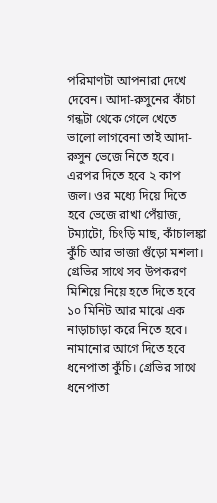পরিমাণটা আপনারা দেখে দেবেন। আদা-রুসুনের কাঁচা গন্ধটা থেকে গেলে খেতে ভালো লাগবেনা তাই আদা-রুসুন ভেজে নিতে হবে। এরপর দিতে হবে ২ কাপ জল। ওর মধ্যে দিয়ে দিতে হবে ভেজে রাখা পেঁয়াজ, টম্যাটো, চিংড়ি মাছ, কাঁচালঙ্কা কুঁচি আর ভাজা গুঁড়ো মশলা। গ্রেভির সাথে সব উপকরণ মিশিয়ে নিয়ে হতে দিতে হবে ১০ মিনিট আর মাঝে এক নাড়াচাড়া করে নিতে হবে। নামানোর আগে দিতে হবে ধনেপাতা কুঁচি। গ্রেভির সাথে ধনেপাতা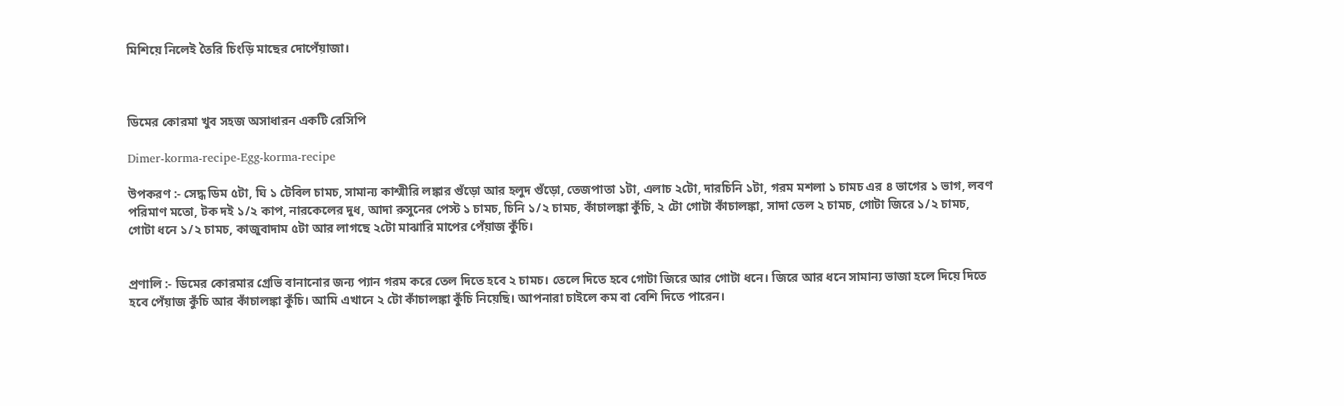মিশিয়ে নিলেই তৈরি চিংড়ি মাছের দোপেঁয়াজা।



ডিমের কোরমা খুব সহজ অসাধারন একটি রেসিপি

Dimer-korma-recipe-Egg-korma-recipe

উপকরণ :- সেদ্ধ ডিম ৫টা, ঘি ১ টেবিল চামচ, সামান্য কাশ্মীরি লঙ্কার গুঁড়ো আর হলুদ গুঁড়ো, তেজপাতা ১টা, এলাচ ২টো, দারচিনি ১টা, গরম মশলা ১ চামচ এর ৪ ভাগের ১ ভাগ, লবণ পরিমাণ মতো, টক দই ১/২ কাপ, নারকেলের দুধ, আদা রুসুনের পেস্ট ১ চামচ, চিনি ১/২ চামচ, কাঁচালঙ্কা কুঁচি, ২ টো গোটা কাঁচালঙ্কা, সাদা তেল ২ চামচ, গোটা জিরে ১/২ চামচ, গোটা ধনে ১/২ চামচ, কাজুবাদাম ৫টা আর লাগছে ২টো মাঝারি মাপের পেঁয়াজ কুঁচি।


প্রণালি :- ডিমের কোরমার গ্রেভি বানানোর জন্য প্যান গরম করে তেল দিতে হবে ২ চামচ। তেলে দিতে হবে গোটা জিরে আর গোটা ধনে। জিরে আর ধনে সামান্য ভাজা হলে দিয়ে দিতে হবে পেঁয়াজ কুঁচি আর কাঁচালঙ্কা কুঁচি। আমি এখানে ২ টো কাঁচালঙ্কা কুঁচি নিয়েছি। আপনারা চাইলে কম বা বেশি দিতে পারেন।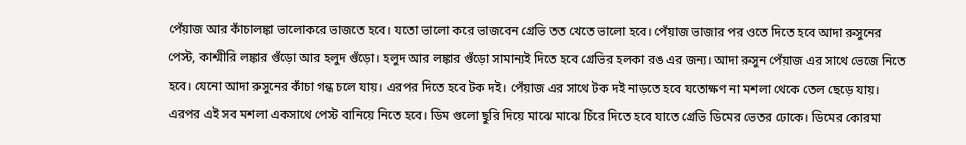পেঁয়াজ আর কাঁচালঙ্কা ভালোকরে ভাজতে হবে। যতো ভালো করে ভাজবেন গ্রেভি তত খেতে ভালো হবে। পেঁয়াজ ভাজার পর ওতে দিতে হবে আদা রুসুনের পেস্ট, কাশ্মীরি লঙ্কার গুঁড়ো আর হলুদ গুঁড়ো। হলুদ আর লঙ্কার গুঁড়ো সামান্যই দিতে হবে গ্রেভির হলকা রঙ এর জন্য। আদা রুসুন পেঁয়াজ এর সাথে ভেজে নিতে হবে। যেনো আদা রুসুনের কাঁচা গন্ধ চলে যায়। এরপর দিতে হবে টক দই। পেঁয়াজ এর সাথে টক দই নাড়তে হবে যতোক্ষণ না মশলা থেকে তেল ছেড়ে যায়। এরপর এই সব মশলা একসাথে পেস্ট বানিয়ে নিতে হবে। ডিম গুলো ছুরি দিয়ে মাঝে মাঝে চিঁরে দিতে হবে যাতে গ্রেভি ডিমের ভেতর ঢোকে। ডিমের কোরমা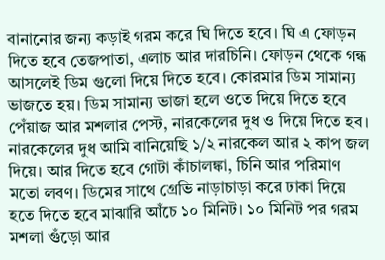বানানোর জন্য কড়াই গরম করে ঘি দিতে হবে। ঘি এ ফোড়ন দিতে হবে তেজপাতা, এলাচ আর দারচিনি। ফোড়ন থেকে গন্ধ আসলেই ডিম গুলো দিয়ে দিতে হবে। কোরমার ডিম সামান্য ভাজতে হয়। ডিম সামান্য ভাজা হলে ওতে দিয়ে দিতে হবে পেঁয়াজ আর মশলার পেস্ট, নারকেলের দুধ ও দিয়ে দিতে হব। নারকেলের দুধ আমি বানিয়েছি ১/২ নারকেল আর ২ কাপ জল দিয়ে। আর দিতে হবে গোটা কাঁচালঙ্কা, চিনি আর পরিমাণ মতো লবণ। ডিমের সাথে গ্রেভি নাড়াচাড়া করে ঢাকা দিয়ে হতে দিতে হবে মাঝারি আঁচে ১০ মিনিট। ১০ মিনিট পর গরম মশলা গুঁড়ো আর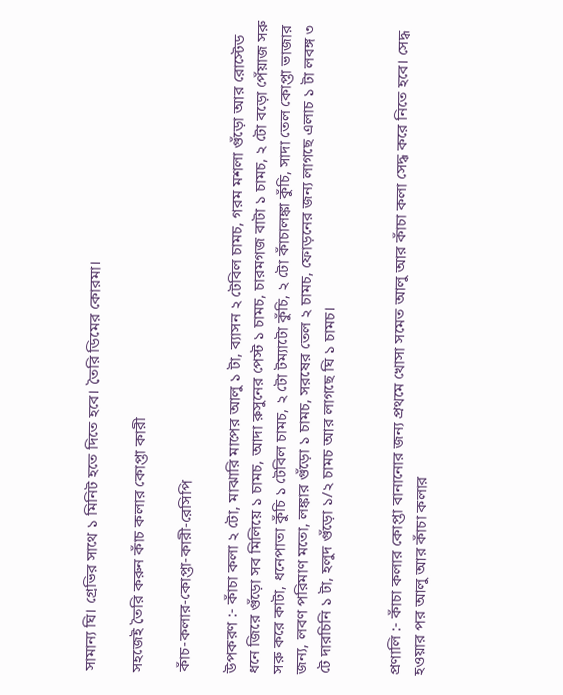সামান্য ঘি। গ্রেভির সাথে ১ মিনিট হতে দিতে হবে। তৈরি ডিমের কোরমা।

সহজেই তৈরি করুন কাঁচ কলার কোপ্তা কারী

কাঁচ-কলার-কোপ্তা-কারী-রেসিপি

উপকরণ :- কাঁচা কলা ২ টো, মাঝারি মাপের আলু ১ টা, ব্যাসন ২ টেবিল চামচ, গরম মশলা গুঁড়ো আর রোস্টেড ধনে জিরে গুঁড়ো সব মিলিয়ে ১ চামচ, আদা রুসুনের পেস্ট ১ চামচ, চারমগজ বাটা ১ চামচ, ২ টো বড়ো পেঁয়াজ সরু সরু করে কাটা, ধনেপাতা কুঁচি ১ টেবিল চামচ, ২ টো টম্যাটো কুঁচি, ২ টো কাঁচালঙ্কা কুঁচি, সাদা তেল কোপ্তা ভাজার জন্য, লবণ পরিমাণ মতো, লঙ্কার গুঁড়ো ১ চামচ, সরষের তেল ২ চামচ, ফোড়নের জন্য লাগছে এলাচ ১ টা লবঙ্গ ৩ টে দারচিনি ১ টা, হলুদ গুঁড়ো ১/২ চামচ আর লাগছে ঘি ১ চামচ।


প্রণালি :- কাঁচা কলার কোপ্তা বানানোর জন্য প্রথমে খোসা সমেত আলু আর কাঁচা কলা সেদ্ধ করে নিতে হবে। সেদ্ধ হওয়ার পর আলু আর কাঁচা কলার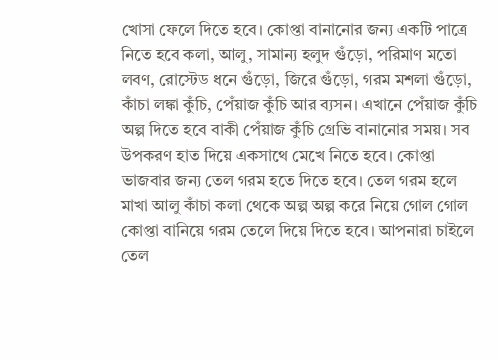খোসা ফেলে দিতে হবে। কোপ্তা বানানোর জন্য একটি পাত্রে নিতে হবে কলা, আলু, সামান্য হলুদ গুঁড়ো, পরিমাণ মতো লবণ, রোস্টেড ধনে গুঁড়ো, জিরে গুঁড়ো, গরম মশলা গুঁড়ো, কাঁচা লঙ্কা কুঁচি, পেঁয়াজ কুঁচি আর ব্যসন। এখানে পেঁয়াজ কুঁচি অল্প দিতে হবে বাকী পেঁয়াজ কুঁচি গ্রেভি বানানোর সময়। সব উপকরণ হাত দিয়ে একসাথে মেখে নিতে হবে। কোপ্তা ভাজবার জন্য তেল গরম হতে দিতে হবে। তেল গরম হলে মাখা আলু কাঁচা কলা থেকে অল্প অল্প করে নিয়ে গোল গোল কোপ্তা বানিয়ে গরম তেলে দিয়ে দিতে হবে। আপনারা চাইলে তেল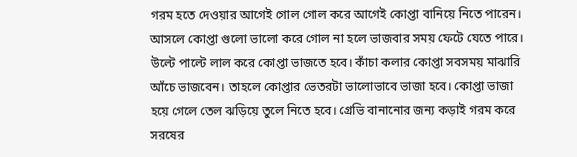গরম হতে দেওয়ার আগেই গোল গোল করে আগেই কোপ্তা বানিয়ে নিতে পারেন। আসলে কোপ্তা গুলো ভালো করে গোল না হলে ভাজবার সময় ফেটে যেতে পারে। উল্টে পাল্টে লাল করে কোপ্তা ভাজতে হবে। কাঁচা কলার কোপ্তা সবসময় মাঝারি আঁচে ভাজবেন। তাহলে কোপ্তার ভেতরটা ভালোভাবে ভাজা হবে। কোপ্তা ভাজা হয়ে গেলে তেল ঝড়িয়ে তুলে নিতে হবে। গ্রেভি বানানোর জন্য কড়াই গরম করে সরষের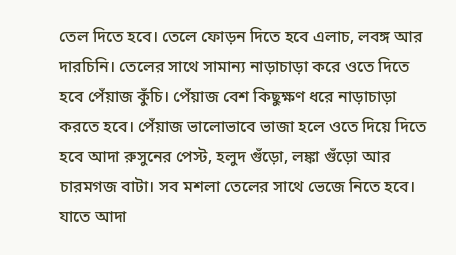তেল দিতে হবে। তেলে ফোড়ন দিতে হবে এলাচ, লবঙ্গ আর দারচিনি। তেলের সাথে সামান্য নাড়াচাড়া করে ওতে দিতে হবে পেঁয়াজ কুঁচি। পেঁয়াজ বেশ কিছুক্ষণ ধরে নাড়াচাড়া করতে হবে। পেঁয়াজ ভালোভাবে ভাজা হলে ওতে দিয়ে দিতে হবে আদা রুসুনের পেস্ট, হলুদ গুঁড়ো, লঙ্কা গুঁড়ো আর চারমগজ বাটা। সব মশলা তেলের সাথে ভেজে নিতে হবে। যাতে আদা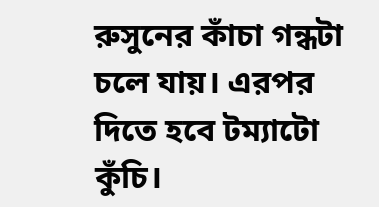রুসুনের কাঁচা গন্ধটা চলে যায়। এরপর দিতে হবে টম্যাটো কুঁচি।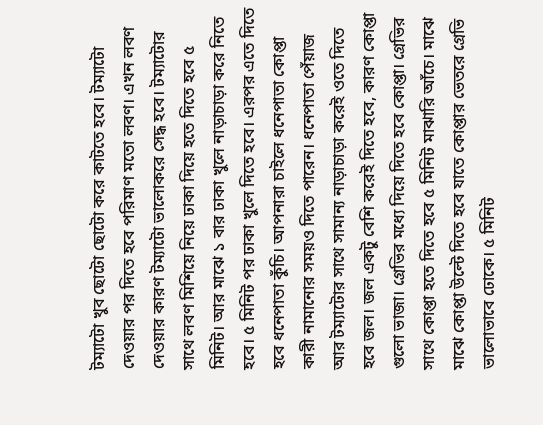টম্যাটো খুব ছোটো ছোটো করে কাটতে হবে। টম্যাটো দেওয়ার পর দিতে হবে পরিমাণ মতো লবণ। এখন লবণ দেওয়ার কারণ টম্যাটো ভালোকরে সেদ্ধ হবে। টম্যাটোর সাথে লবণ মিশিয়ে নিয়ে ঢাকা দিয়ে হতে দিতে হবে ৫ মিনিট। আর মাঝে ১ বার ঢাকা খুলে নাড়াচাড়া করে নিতে হবে। ৫ মিনিট পর ঢাকা খুলে দিতে হবে। এরপর এতে দিতে হবে ধনেপাতা কুঁচি। আপনারা চাইলে ধনেপাতা কোপ্তা কারী নামানোর সময়ও দিতে পারেন। ধনেপাতা পেঁয়াজ আর টম্যাটোর সাথে সামান্য নাড়াচাড়া করেই ওতে দিতে হবে জল। জল একটু বেশি করেই দিতে হবে, কারণ কোপ্তা গুলো ভাজা। গ্রেভির মধ্যে দিয়ে দিতে হবে কোপ্তা। গ্রেভির সাথে কোপ্তা হতে দিতে হবে ৫ মিনিট মাঝারি আঁচে। মাঝে মাঝে কোপ্তা উল্টে দিতে হবে যাতে কোপ্তার ভেতরে গ্রেভি ভালোভাবে ঢোকে। ৫ মিনিট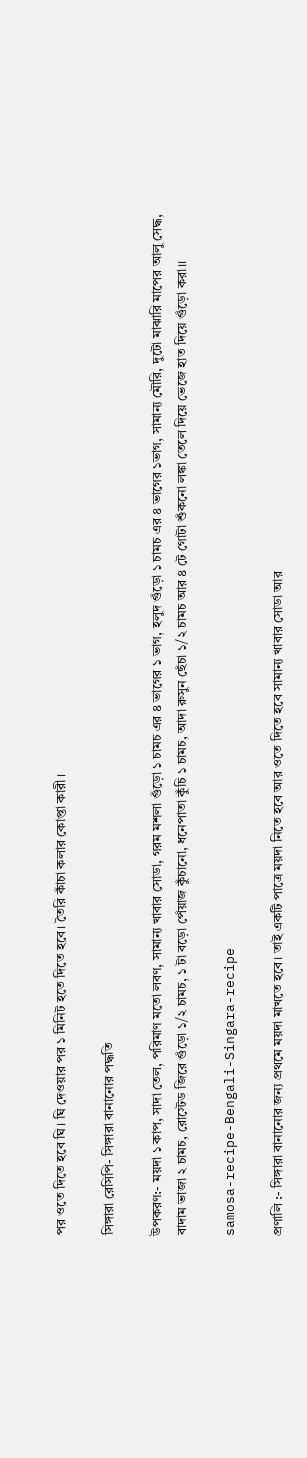পর ওতে দিতে হবে ঘি। ঘি দেওয়ার পর ১ মিনিট হতে দিতে হবে। তৈরি কাঁচা কলার কোপ্তা কারী।

সিঙ্গারা রেসিপি- সিঙ্গারা বানানোর পদ্ধতি

উপকরণ:- ময়দা ১ কাপ, সাদা তেল, পরিমাণ মতো লবণ, সামান্য খাবার সোডা, গরম মশলা গুঁড়ো ১ চামচ এর ৪ ভাগের ১ ভাগ, হলুদ গুঁড়ো ১ চামচ এর ৪ ভাগের ১ভাগ, সামান্য মৌরি, দুটো মাঝারি মাপের আলু সেদ্ধ, বাদাম ভাজা ২ চামচ, রোস্টেড জিরে গুঁড়ো ১/২ চামচ, ১ টা বড়ো পেঁয়াজ কুঁচানো, ধনেপাতা কুঁচি ১ চামচ, আদা রুসুন ছেঁচা ১/২ চামচ আর ৪ টে গোটা শুঁকনো লঙ্কা তেলে দিয়ে ভেজে হাত দিয়ে গুঁড়ো করা।।

samosa-recipe-Bengali-Singara-recipe

প্রণালি :- সিঙ্গারা বানানোর জন্য প্রথমে ময়দা মাখতে হবে। তাই একটি পাত্রে ময়দা নিতে হবে আর ওতে দিতে হবে সামান্য খাবার সোডা আর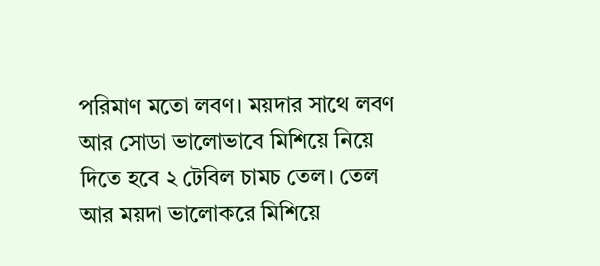পরিমাণ মতো লবণ। ময়দার সাথে লবণ আর সোডা ভালোভাবে মিশিয়ে নিয়ে দিতে হবে ২ টেবিল চামচ তেল। তেল আর ময়দা ভালোকরে মিশিয়ে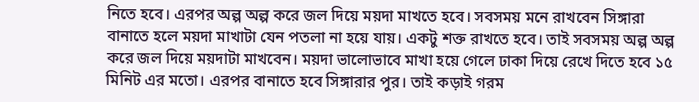নিতে হবে। এরপর অল্প অল্প করে জল দিয়ে ময়দা মাখতে হবে। সবসময় মনে রাখবেন সিঙ্গারা বানাতে হলে ময়দা মাখাটা যেন পতলা না হয়ে যায়। একটু শক্ত রাখতে হবে। তাই সবসময় অল্প অল্প করে জল দিয়ে ময়দাটা মাখবেন। ময়দা ভালোভাবে মাখা হয়ে গেলে ঢাকা দিয়ে রেখে দিতে হবে ১৫ মিনিট এর মতো। এরপর বানাতে হবে সিঙ্গারার পুর। তাই কড়াই গরম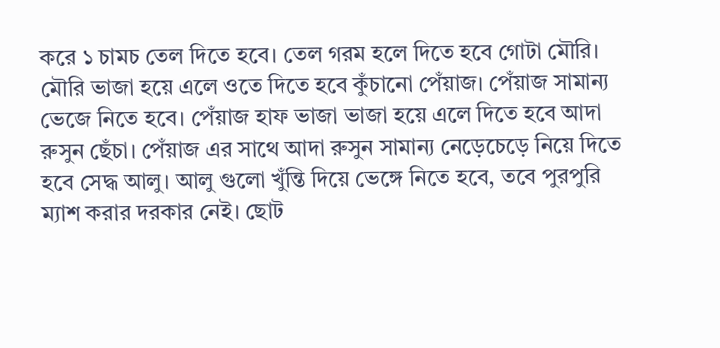করে ১ চামচ তেল দিতে হবে। তেল গরম হলে দিতে হবে গোটা মৌরি। মৌরি ভাজা হয়ে এলে ওতে দিতে হবে কুঁচানো পেঁয়াজ। পেঁয়াজ সামান্য ভেজে নিতে হবে। পেঁয়াজ হাফ ভাজা ভাজা হয়ে এলে দিতে হবে আদা রুসুন ছেঁচা। পেঁয়াজ এর সাথে আদা রুসুন সামান্য নেড়েচেড়ে নিয়ে দিতে হবে সেদ্ধ আলু। আলু গুলো খুঁন্তি দিয়ে ভেঙ্গে নিতে হবে, তবে পুরপুরি ম্যাশ করার দরকার নেই। ছোট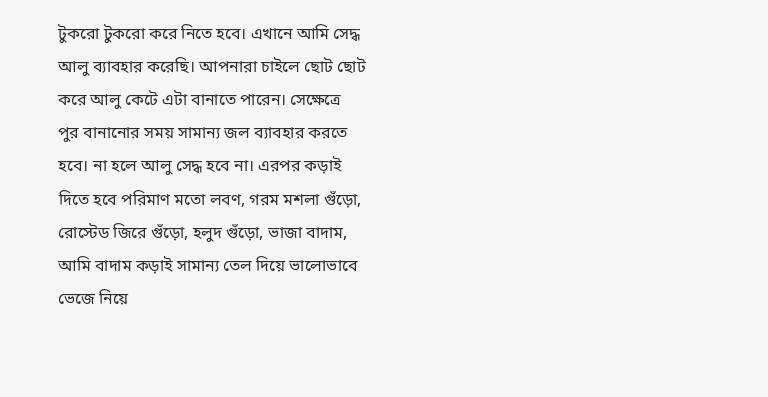টুকরো টুকরো করে নিতে হবে। এখানে আমি সেদ্ধ আলু ব্যাবহার করেছি। আপনারা চাইলে ছোট ছোট করে আলু কেটে এটা বানাতে পারেন। সেক্ষেত্রে পুর বানানোর সময় সামান্য জল ব্যাবহার করতে হবে। না হলে আলু সেদ্ধ হবে না। এরপর কড়াই দিতে হবে পরিমাণ মতো লবণ, গরম মশলা গুঁড়ো, রোস্টেড জিরে গুঁড়ো, হলুদ গুঁড়ো, ভাজা বাদাম, আমি বাদাম কড়াই সামান্য তেল দিয়ে ভালোভাবে ভেজে নিয়ে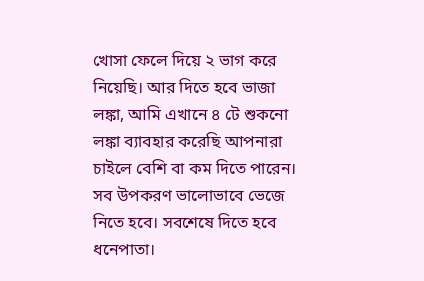খোসা ফেলে দিয়ে ২ ভাগ করে নিয়েছি। আর দিতে হবে ভাজা লঙ্কা, আমি এখানে ৪ টে শুকনো লঙ্কা ব্যাবহার করেছি আপনারা চাইলে বেশি বা কম দিতে পারেন। সব উপকরণ ভালোভাবে ভেজে নিতে হবে। সবশেষে দিতে হবে ধনেপাতা।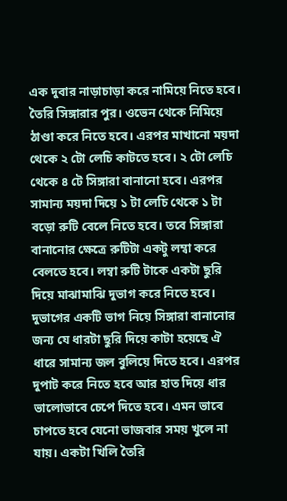এক দুবার নাড়াচাড়া করে নামিয়ে নিতে হবে। তৈরি সিঙ্গারার পুর। ওভেন থেকে নিমিয়ে ঠাণ্ডা করে নিতে হবে। এরপর মাখানো ময়দা থেকে ২ টো লেচি কাটতে হবে। ২ টো লেচি থেকে ৪ টে সিঙ্গারা বানানো হবে। এরপর সামান্য ময়দা দিয়ে ১ টা লেচি থেকে ১ টা বড়ো রুটি বেলে নিতে হবে। তবে সিঙ্গারা বানানোর ক্ষেত্রে রুটিটা একটু লম্বা করে বেলতে হবে। লম্বা রুটি টাকে একটা ছুরি দিয়ে মাঝামাঝি দুভাগ করে নিতে হবে। দুভাগের একটি ভাগ নিয়ে সিঙ্গারা বানানোর জন্য যে ধারটা ছুরি দিয়ে কাটা হয়েছে ঐ ধারে সামান্য জল বুলিয়ে দিতে হবে। এরপর দুপাট করে নিতে হবে আর হাত দিয়ে ধার ভালোভাবে চেপে দিতে হবে। এমন ভাবে চাপতে হবে যেনো ভাজবার সময় খুলে না যায়। একটা খিলি তৈরি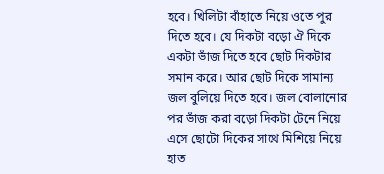হবে। খিলিটা বাঁহাতে নিয়ে ওতে পুর দিতে হবে। যে দিকটা বড়ো ঐ দিকে একটা ভাঁজ দিতে হবে ছোট দিকটার সমান করে। আর ছোট দিকে সামান্য জল বুলিয়ে দিতে হবে। জল বোলানোর পর ভাঁজ করা বড়ো দিকটা টেনে নিয়ে এসে ছোটো দিকের সাথে মিশিয়ে নিয়ে হাত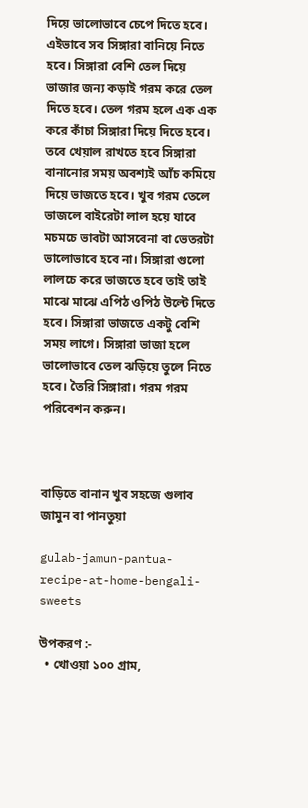দিয়ে ভালোভাবে চেপে দিতে হবে। এইভাবে সব সিঙ্গারা বানিয়ে নিতে হবে। সিঙ্গারা বেশি তেল দিয়ে ভাজার জন্য কড়াই গরম করে তেল দিতে হবে। তেল গরম হলে এক এক করে কাঁচা সিঙ্গারা দিয়ে দিতে হবে। তবে খেয়াল রাখতে হবে সিঙ্গারা বানানোর সময় অবশ্যই আঁচ কমিয়ে দিয়ে ভাজতে হবে। খুব গরম তেলে ভাজলে বাইরেটা লাল হয়ে যাবে মচমচে ভাবটা আসবেনা বা ভেতরটা ভালোভাবে হবে না। সিঙ্গারা গুলো লালচে করে ভাজতে হবে তাই তাই মাঝে মাঝে এপিঠ ওপিঠ উল্টে দিতে হবে। সিঙ্গারা ভাজতে একটু বেশি সময় লাগে। সিঙ্গারা ভাজা হলে ভালোভাবে তেল ঝড়িয়ে তুলে নিতে হবে। তৈরি সিঙ্গারা। গরম গরম পরিবেশন করুন।



বাড়িতে বানান খুব সহজে গুলাব জামুন বা পানতুয়া

gulab-jamun-pantua-recipe-at-home-bengali-sweets

উপকরণ :-
  • খোওয়া ১০০ গ্রাম,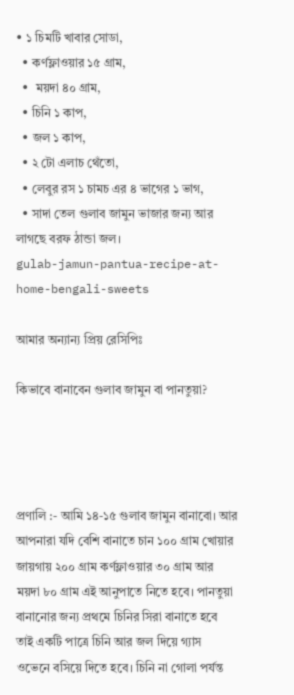• ১ চিমটি খাবার সোডা,
  • কর্ণফ্লাওয়ার ১৫ গ্রাম,
  •  ময়দা ৪০ গ্রাম,
  • চিনি ১ কাপ,
  • জল ১ কাপ,
  • ২ টো এলাচ থেঁতো,
  • লেবুর রস ১ চামচ এর ৪ ভাগের ১ ভাগ,
  • সাদা তেল গুলাব জামুন ভাজার জন্য আর লাগছে বরফ ঠান্ডা জল।
gulab-jamun-pantua-recipe-at-home-bengali-sweets

আমার অন্যান্য প্রিয় রেসিপিঃ

কিভাবে বানাবেন গুলাব জামুন বা পানতুয়া?




প্রণালি :- আমি ১৪-১৫ গুলাব জামুন বানাবো। আর আপনারা যদি বেশি বানাতে চান ১০০ গ্রাম খোয়ার জায়গায় ২০০ গ্রাম কর্ণফ্লাওয়ার ৩০ গ্রাম আর ময়দা ৮০ গ্রাম এই আনুপাতে নিতে হবে। পানতুয়া বানানোর জন্য প্রথমে চিনির সিরা বানাতে হবে তাই একটি পাত্রে চিনি আর জল দিয়ে গ্যাস ওভেনে বসিয়ে দিতে হবে। চিনি না গোলা পর্যন্ত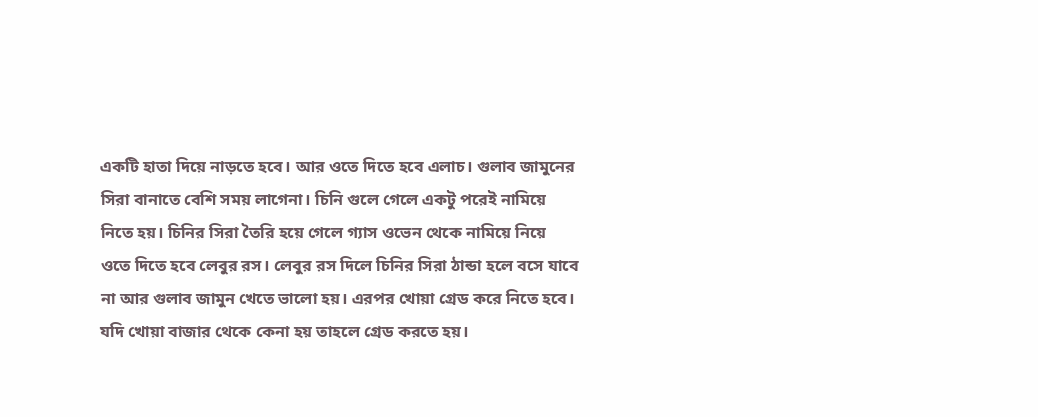একটি হাতা দিয়ে নাড়তে হবে। আর ওতে দিতে হবে এলাচ। গুলাব জামুনের সিরা বানাতে বেশি সময় লাগেনা। চিনি গুলে গেলে একটু পরেই নামিয়ে নিতে হয়। চিনির সিরা তৈরি হয়ে গেলে গ্যাস ওভেন থেকে নামিয়ে নিয়ে ওতে দিতে হবে লেবুর রস। লেবুর রস দিলে চিনির সিরা ঠান্ডা হলে বসে যাবে না আর গুলাব জামুন খেতে ভালো হয়। এরপর খোয়া গ্রেড করে নিতে হবে। যদি খোয়া বাজার থেকে কেনা হয় তাহলে গ্রেড করতে হয়।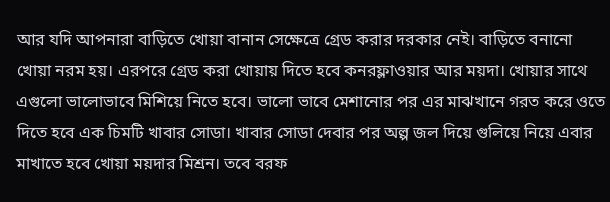আর যদি আপনারা বাড়িতে খোয়া বানান সেক্ষেত্রে গ্রেড করার দরকার নেই। বাড়িতে বনানো খোয়া নরম হয়। এরপরে গ্রেড করা খোয়ায় দিতে হবে কনরফ্লাওয়ার আর ময়দা। খোয়ার সাথে এগুলো ভালোভাবে মিশিয়ে নিতে হবে। ভালো ভাবে মেশানোর পর এর মাঝখানে গরত করে ওতে দিতে হবে এক চিমটি খাবার সোডা। খাবার সোডা দেবার পর অল্প জল দিয়ে গুলিয়ে নিয়ে এবার মাখাতে হবে খোয়া ময়দার মিশ্রন। তবে বরফ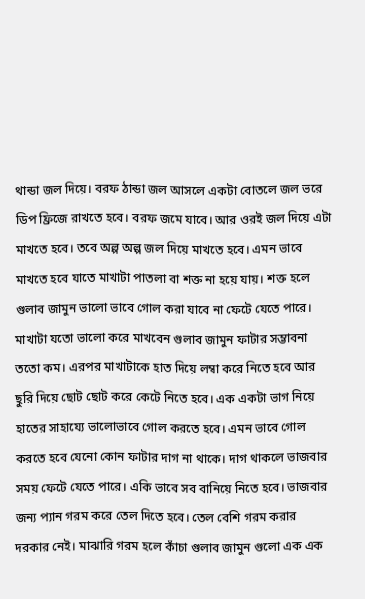থান্ডা জল দিয়ে। বরফ ঠান্ডা জল আসলে একটা বোতলে জল ভরে ডিপ ফ্রিজে রাখতে হবে। বরফ জমে যাবে। আর ওরই জল দিয়ে এটা মাখতে হবে। তবে অল্প অল্প জল দিয়ে মাখতে হবে। এমন ভাবে মাখতে হবে যাতে মাখাটা পাতলা বা শক্ত না হয়ে যায়। শক্ত হলে গুলাব জামুন ভালো ভাবে গোল করা যাবে না ফেটে যেতে পারে। মাখাটা যতো ভালো করে মাখবেন গুলাব জামুন ফাটার সম্ভাবনা ততো কম। এরপর মাখাটাকে হাত দিয়ে লম্বা করে নিতে হবে আর ছুরি দিয়ে ছোট ছোট করে কেটে নিতে হবে। এক একটা ভাগ নিয়ে হাতের সাহায্যে ভালোভাবে গোল করতে হবে। এমন ভাবে গোল করতে হবে যেনো কোন ফাটার দাগ না থাকে। দাগ থাকলে ভাজবার সময় ফেটে যেতে পারে। একি ভাবে সব বানিয়ে নিতে হবে। ভাজবার জন্য প্যান গরম করে তেল দিতে হবে। তেল বেশি গরম করার দরকার নেই। মাঝারি গরম হলে কাঁচা গুলাব জামুন গুলো এক এক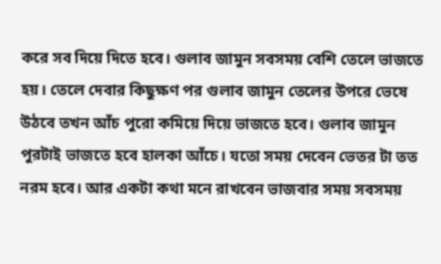করে সব দিয়ে দিতে হবে। গুলাব জামুন সবসময় বেশি তেলে ভাজতে হয়। তেলে দেবার কিছুক্ষণ পর গুলাব জামুন তেলের উপরে ভেষে উঠবে তখন আঁচ পুরো কমিয়ে দিয়ে ভাজতে হবে। গুলাব জামুন পুরটাই ভাজতে হবে হালকা আঁচে। যতো সময় দেবেন ভেতর টা তত নরম হবে। আর একটা কথা মনে রাখবেন ভাজবার সময় সবসময়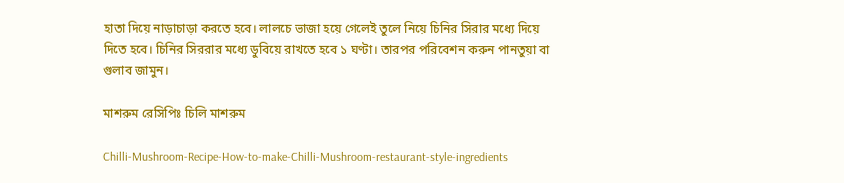হাতা দিয়ে নাড়াচাড়া করতে হবে। লালচে ভাজা হয়ে গেলেই তুলে নিয়ে চিনির সিরার মধ্যে দিয়ে দিতে হবে। চিনির সিররার মধ্যে ডুবিয়ে রাখতে হবে ১ ঘণ্টা। তারপর পরিবেশন করুন পানতুয়া বা গুলাব জামুন।

মাশরুম রেসিপিঃ চিলি মাশরুম

Chilli-Mushroom-Recipe-How-to-make-Chilli-Mushroom-restaurant-style-ingredients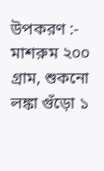উপকরণ :- মাশরুম ২০০ গ্রাম, শুকনো লঙ্কা গুঁড়ো ১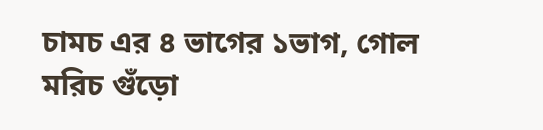চামচ এর ৪ ভাগের ১ভাগ, গোল মরিচ গুঁড়ো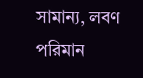সামান্য, লবণ পরিমান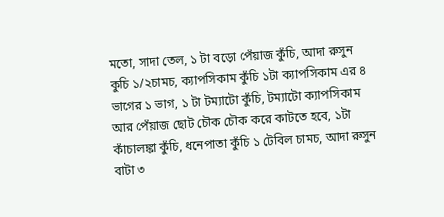মতো, সাদা তেল, ১ টা বড়ো পেঁয়াজ কুঁচি, আদা রুসুন কুচি ১/২চামচ, ক্যাপসিকাম কুঁচি ১টা ক্যাপসিকাম এর ৪ ভাগের ১ ভাগ, ১ টা টম্যাটো কুঁচি, টম্যাটো ক্যাপসিকাম আর পেঁয়াজ ছোট চৌক চৌক করে কাটতে হবে, ১টা কাঁচালঙ্কা কুঁচি, ধনেপাতা কুঁচি ১ টেবিল চামচ, আদা রুসুন বাটা ৩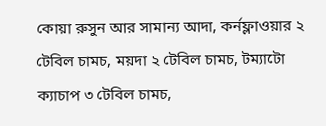কোয়া রুসুন আর সামান্য আদা, কর্নফ্লাওয়ার ২ টেবিল চামচ, ময়দা ২ টেবিল চামচ, টম্যাটো ক্যাচাপ ৩ টেবিল চামচ,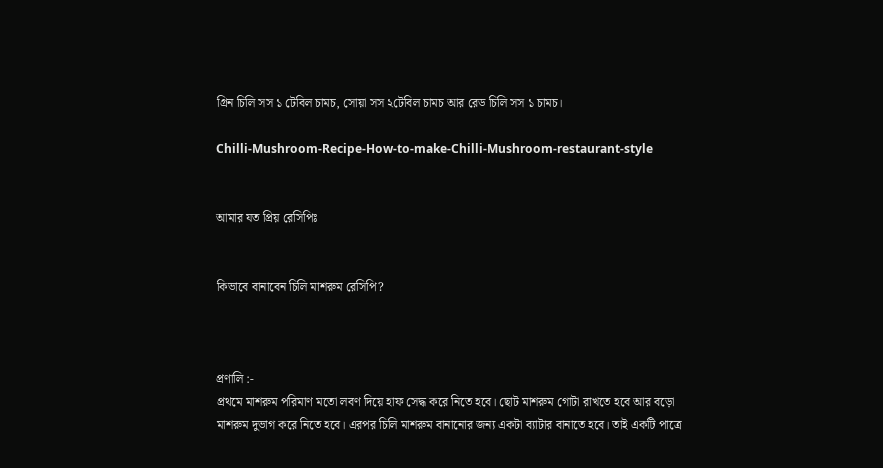গ্রিন চিলি সস ১ টেবিল চামচ, সোয়া সস ২টেবিল চামচ আর রেড চিলি সস ১ চামচ।

Chilli-Mushroom-Recipe-How-to-make-Chilli-Mushroom-restaurant-style


আমার যত প্রিয় রেসিপিঃ


কিভাবে বানাবেন চিলি মাশরুম রেসিপি?



প্রণালি :-
প্রথমে মাশরুম পরিমাণ মতো লবণ দিয়ে হাফ সেদ্ধ করে নিতে হবে। ছোট মাশরুম গোটা রাখতে হবে আর বড়ো মাশরুম দুভাগ করে নিতে হবে। এরপর চিলি মাশরুম বানানোর জন্য একটা ব্যাটার বানাতে হবে। তাই একটি পাত্রে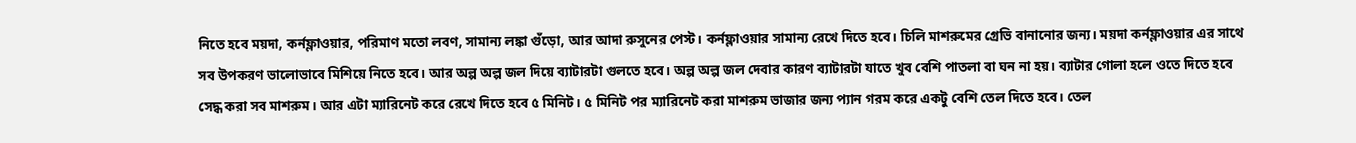নিতে হবে ময়দা, কর্নফ্লাওয়ার, পরিমাণ মতো লবণ, সামান্য লঙ্কা গুঁড়ো, আর আদা রুসুনের পেস্ট। কর্নফ্লাওয়ার সামান্য রেখে দিতে হবে। চিলি মাশরুমের গ্রেভি বানানোর জন্য। ময়দা কর্নফ্লাওয়ার এর সাথে সব উপকরণ ভালোভাবে মিশিয়ে নিতে হবে। আর অল্প অল্প জল দিয়ে ব্যাটারটা গুলতে হবে। অল্প অল্প জল দেবার কারণ ব্যাটারটা যাতে খুব বেশি পাতলা বা ঘন না হয়। ব্যাটার গোলা হলে ওতে দিতে হবে সেদ্ধ করা সব মাশরুম। আর এটা ম্যারিনেট করে রেখে দিতে হবে ৫ মিনিট। ৫ মিনিট পর ম্যারিনেট করা মাশরুম ভাজার জন্য প্যান গরম করে একটু বেশি তেল দিতে হবে। তেল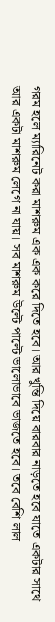গরম হলে ম্যারিনেট করা মাশরুম এক এক করে দিতে হবে। আর খুন্তি দিয়ে বারবার নাড়তে হবে যাতে একটার সাথে আর একটা মাশরুম লেগে না যায়। সব মাশরুম উল্টে পাল্টে ভালোভাবে ভাজতে হবে। তবে বেশি লাল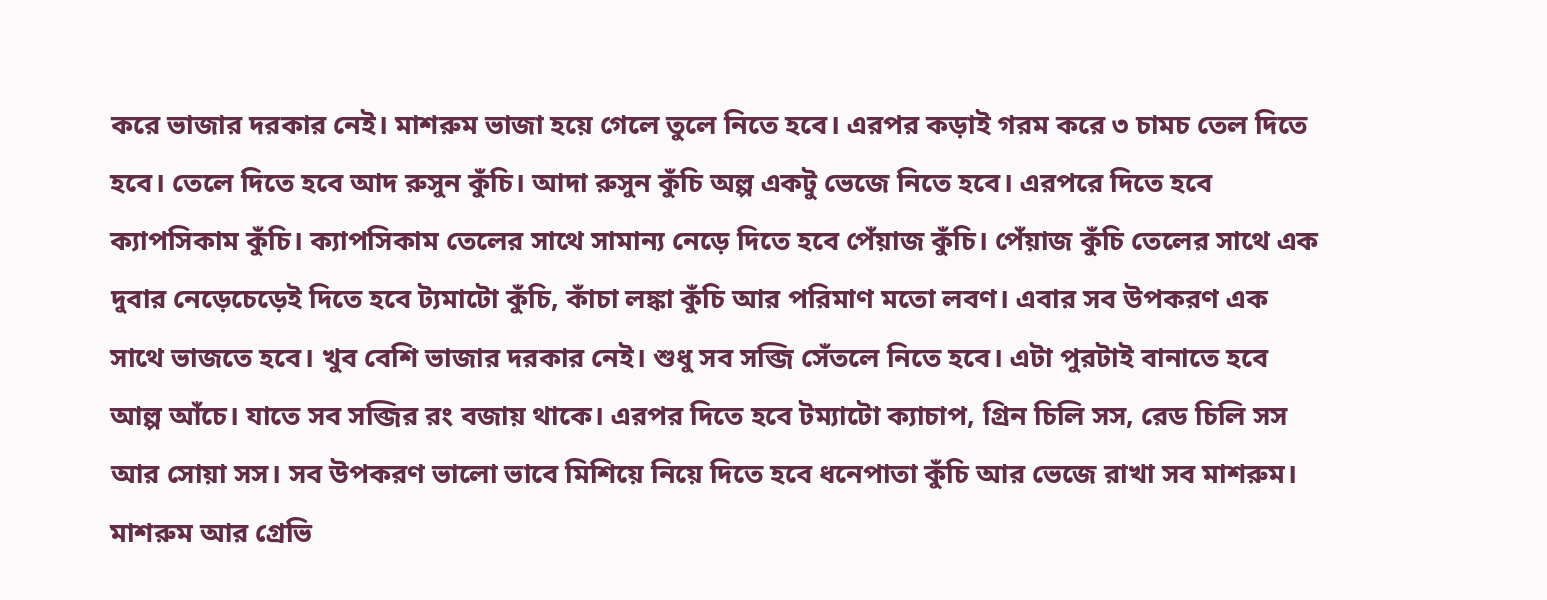করে ভাজার দরকার নেই। মাশরুম ভাজা হয়ে গেলে তুলে নিতে হবে। এরপর কড়াই গরম করে ৩ চামচ তেল দিতে হবে। তেলে দিতে হবে আদ রুসুন কুঁচি। আদা রুসুন কুঁচি অল্প একটু ভেজে নিতে হবে। এরপরে দিতে হবে ক্যাপসিকাম কুঁচি। ক্যাপসিকাম তেলের সাথে সামান্য নেড়ে দিতে হবে পেঁয়াজ কুঁচি। পেঁয়াজ কুঁচি তেলের সাথে এক দুবার নেড়েচেড়েই দিতে হবে ট্যমাটো কুঁচি, কাঁচা লঙ্কা কুঁচি আর পরিমাণ মতো লবণ। এবার সব উপকরণ এক সাথে ভাজতে হবে। খুব বেশি ভাজার দরকার নেই। শুধু সব সব্জি সেঁতলে নিতে হবে। এটা পুরটাই বানাতে হবে আল্প আঁচে। যাতে সব সব্জির রং বজায় থাকে। এরপর দিতে হবে টম্যাটো ক্যাচাপ, গ্রিন চিলি সস, রেড চিলি সস আর সোয়া সস। সব উপকরণ ভালো ভাবে মিশিয়ে নিয়ে দিতে হবে ধনেপাতা কুঁচি আর ভেজে রাখা সব মাশরুম। মাশরুম আর গ্রেভি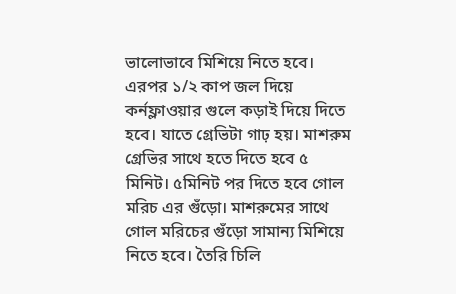ভালোভাবে মিশিয়ে নিতে হবে। এরপর ১/২ কাপ জল দিয়ে কর্নফ্লাওয়ার গুলে কড়াই দিয়ে দিতে হবে। যাতে গ্রেভিটা গাঢ় হয়। মাশরুম গ্রেভির সাথে হতে দিতে হবে ৫ মিনিট। ৫মিনিট পর দিতে হবে গোল মরিচ এর গুঁড়ো। মাশরুমের সাথে গোল মরিচের গুঁড়ো সামান্য মিশিয়ে নিতে হবে। তৈরি চিলি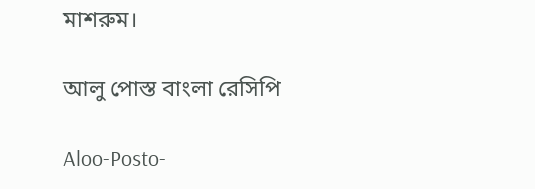মাশরুম।

আলু পোস্ত বাংলা রেসিপি

Aloo-Posto-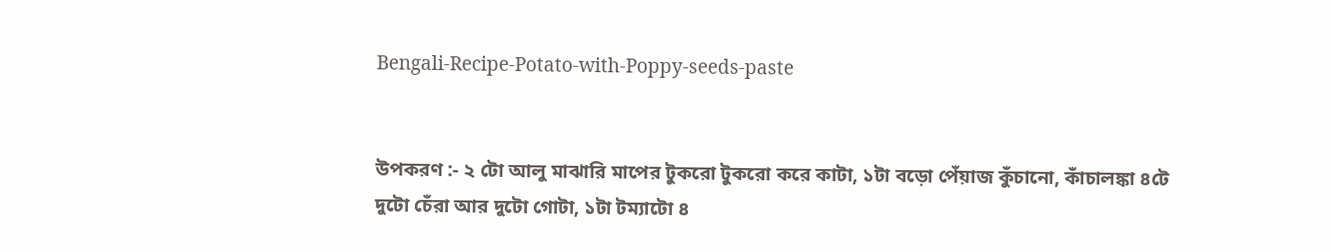Bengali-Recipe-Potato-with-Poppy-seeds-paste


উপকরণ :- ২ টো আলু মাঝারি মাপের টুকরো টুকরো করে কাটা, ১টা বড়ো পেঁয়াজ কুঁচানো, কাঁচালঙ্কা ৪টে দুটো চেঁরা আর দুটো গোটা, ১টা টম্যাটো ৪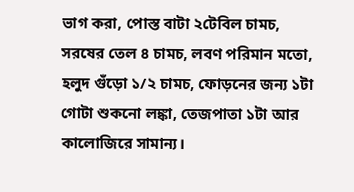ভাগ করা, পোস্ত বাটা ২টেবিল চামচ, সরষের তেল ৪ চামচ, লবণ পরিমান মতো, হলুদ গুঁড়ো ১/২ চামচ, ফোড়নের জন্য ১টা গোটা শুকনো লঙ্কা, তেজপাতা ১টা আর কালোজিরে সামান্য।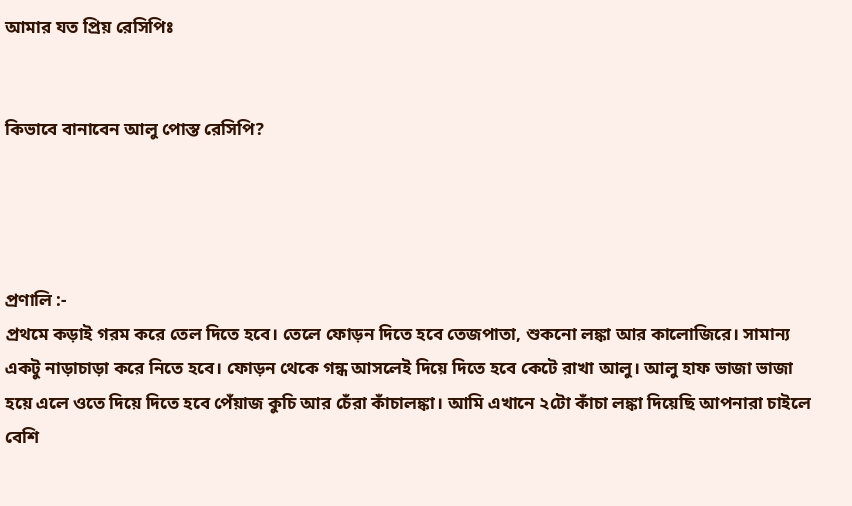আমার যত প্রিয় রেসিপিঃ


কিভাবে বানাবেন আলু পোস্ত রেসিপি?




প্রণালি :-
প্রথমে কড়াই গরম করে তেল দিতে হবে। তেলে ফোড়ন দিতে হবে তেজপাতা, শুকনো লঙ্কা আর কালোজিরে। সামান্য একটু নাড়াচাড়া করে নিতে হবে। ফোড়ন থেকে গন্ধ আসলেই দিয়ে দিতে হবে কেটে রাখা আলু। আলু হাফ ভাজা ভাজা হয়ে এলে ওতে দিয়ে দিতে হবে পেঁয়াজ কুচি আর চেঁরা কাঁচালঙ্কা। আমি এখানে ২টো কাঁচা লঙ্কা দিয়েছি আপনারা চাইলে বেশি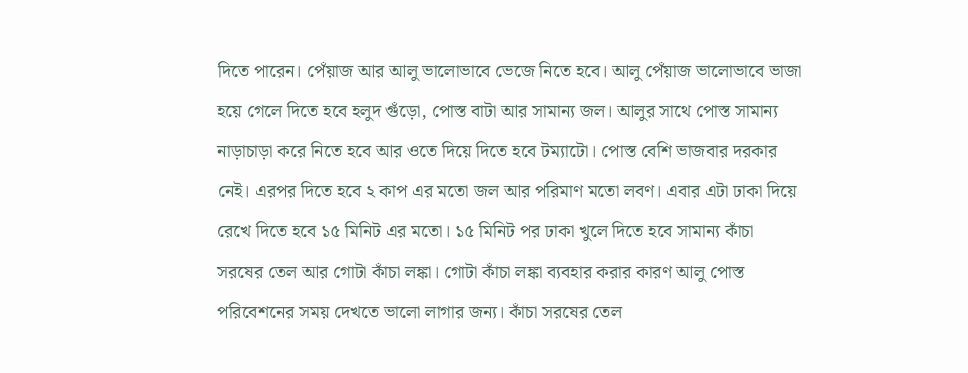দিতে পারেন। পেঁয়াজ আর আলু ভালোভাবে ভেজে নিতে হবে। আলু পেঁয়াজ ভালোভাবে ভাজা হয়ে গেলে দিতে হবে হলুদ গুঁড়ো, পোস্ত বাটা আর সামান্য জল। আলুর সাথে পোস্ত সামান্য নাড়াচাড়া করে নিতে হবে আর ওতে দিয়ে দিতে হবে টম্যাটো। পোস্ত বেশি ভাজবার দরকার নেই। এরপর দিতে হবে ২ কাপ এর মতো জল আর পরিমাণ মতো লবণ। এবার এটা ঢাকা দিয়ে রেখে দিতে হবে ১৫ মিনিট এর মতো। ১৫ মিনিট পর ঢাকা খুলে দিতে হবে সামান্য কাঁচা সরষের তেল আর গোটা কাঁচা লঙ্কা। গোটা কাঁচা লঙ্কা ব্যবহার করার কারণ আলু পোস্ত পরিবেশনের সময় দেখতে ভালো লাগার জন্য। কাঁচা সরষের তেল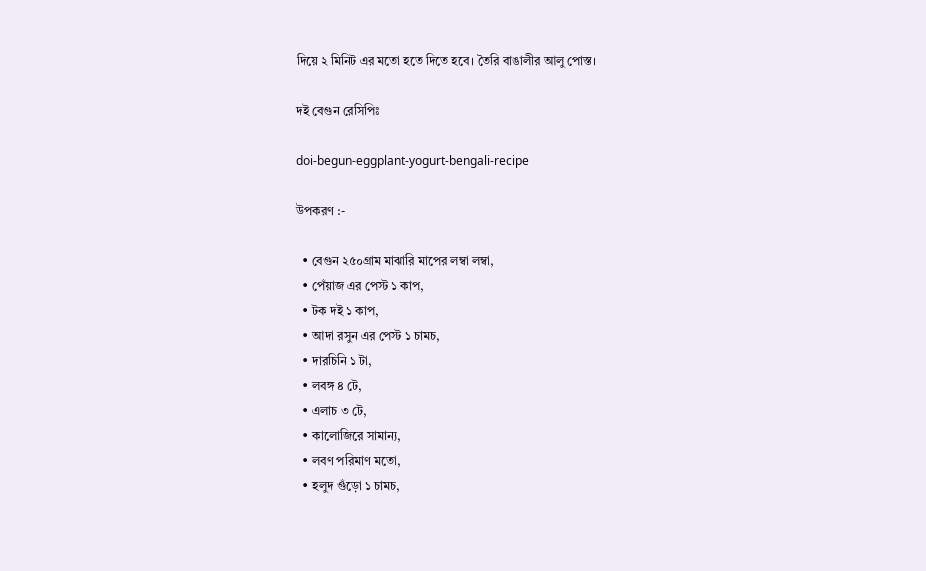দিয়ে ২ মিনিট এর মতো হতে দিতে হবে। তৈরি বাঙালীর আলু পোস্ত।

দই বেগুন রেসিপিঃ

doi-begun-eggplant-yogurt-bengali-recipe

উপকরণ :-

  • বেগুন ২৫০গ্রাম মাঝারি মাপের লম্বা লম্বা,
  • পেঁয়াজ এর পেস্ট ১ কাপ,
  • টক দই ১ কাপ,
  • আদা রসুন এর পেস্ট ১ চামচ,
  • দারচিনি ১ টা,
  • লবঙ্গ ৪ টে,
  • এলাচ ৩ টে,
  • কালোজিরে সামান্য,
  • লবণ পরিমাণ মতো,
  • হলুদ গুঁড়ো ১ চামচ,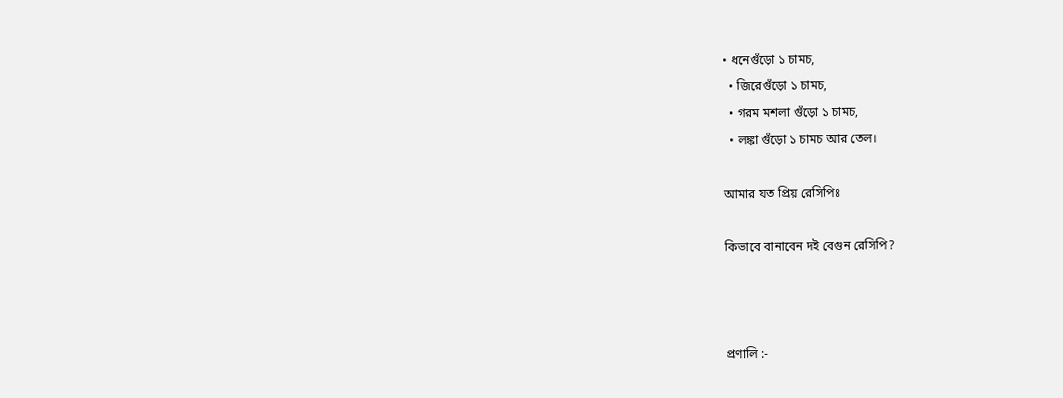• ধনেগুঁড়ো ১ চামচ,
  • জিরেগুঁড়ো ১ চামচ,
  • গরম মশলা গুঁড়ো ১ চামচ,
  • লঙ্কা গুঁড়ো ১ চামচ আর তেল।

আমার যত প্রিয় রেসিপিঃ

কিভাবে বানাবেন দই বেগুন রেসিপি?



প্রণালি :-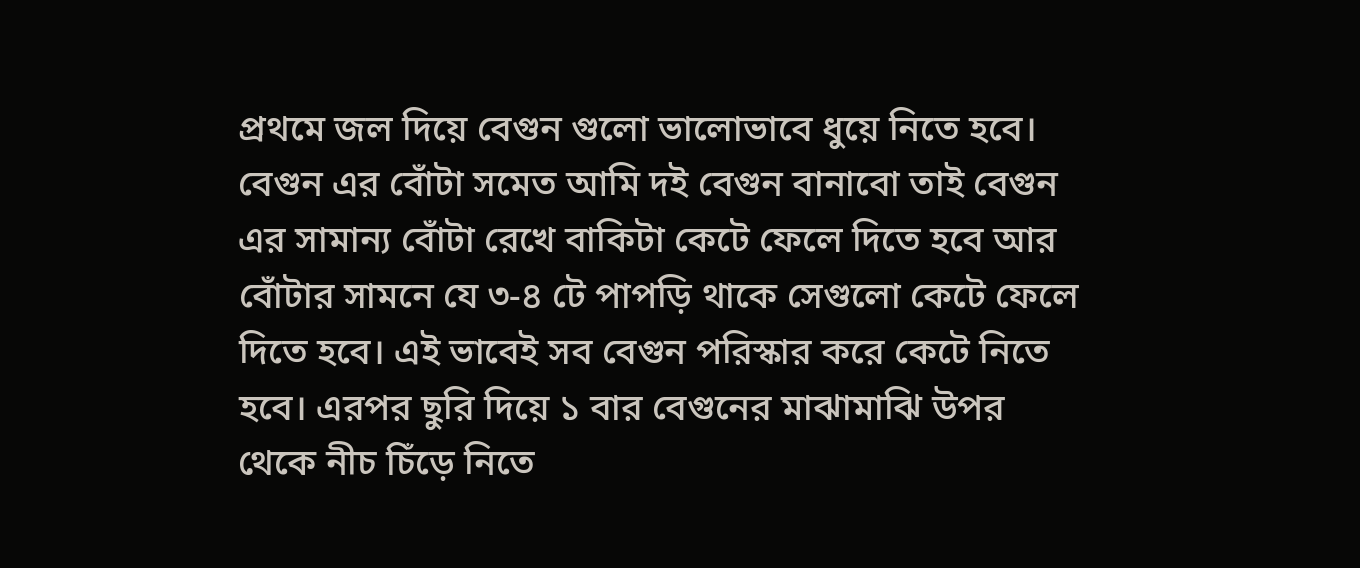প্রথমে জল দিয়ে বেগুন গুলো ভালোভাবে ধুয়ে নিতে হবে। বেগুন এর বোঁটা সমেত আমি দই বেগুন বানাবো তাই বেগুন এর সামান্য বোঁটা রেখে বাকিটা কেটে ফেলে দিতে হবে আর বোঁটার সামনে যে ৩-৪ টে পাপড়ি থাকে সেগুলো কেটে ফেলে দিতে হবে। এই ভাবেই সব বেগুন পরিস্কার করে কেটে নিতে হবে। এরপর ছুরি দিয়ে ১ বার বেগুনের মাঝামাঝি উপর থেকে নীচ চিঁড়ে নিতে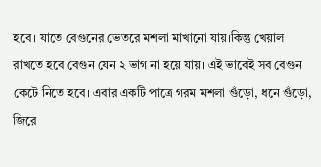হবে। যাতে বেগুনের ভেতরে মশলা মাখানো যায়।কিন্তু খেয়াল রাখতে হবে বেগুন যেন ২ ভাগ না হয়ে যায়। এই ভাবেই সব বেগুন কেটে নিতে হবে। এবার একটি পাত্রে গরম মশলা গুঁড়ো, ধনে গুঁড়ো, জিরে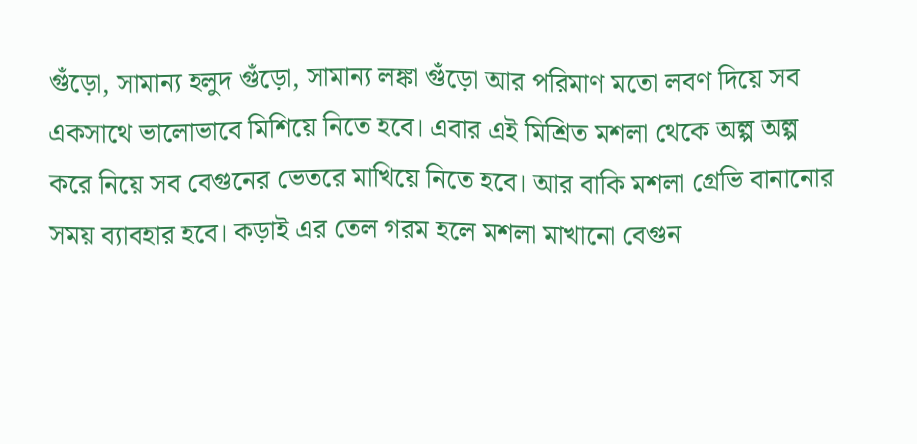গুঁড়ো, সামান্য হলুদ গুঁড়ো, সামান্য লঙ্কা গুঁড়ো আর পরিমাণ মতো লবণ দিয়ে সব একসাথে ভালোভাবে মিশিয়ে নিতে হবে। এবার এই মিশ্রিত মশলা থেকে অল্প অল্প করে নিয়ে সব বেগুনের ভেতরে মাখিয়ে নিতে হবে। আর বাকি মশলা গ্রেভি বানানোর সময় ব্যাবহার হবে। কড়াই এর তেল গরম হলে মশলা মাখানো বেগুন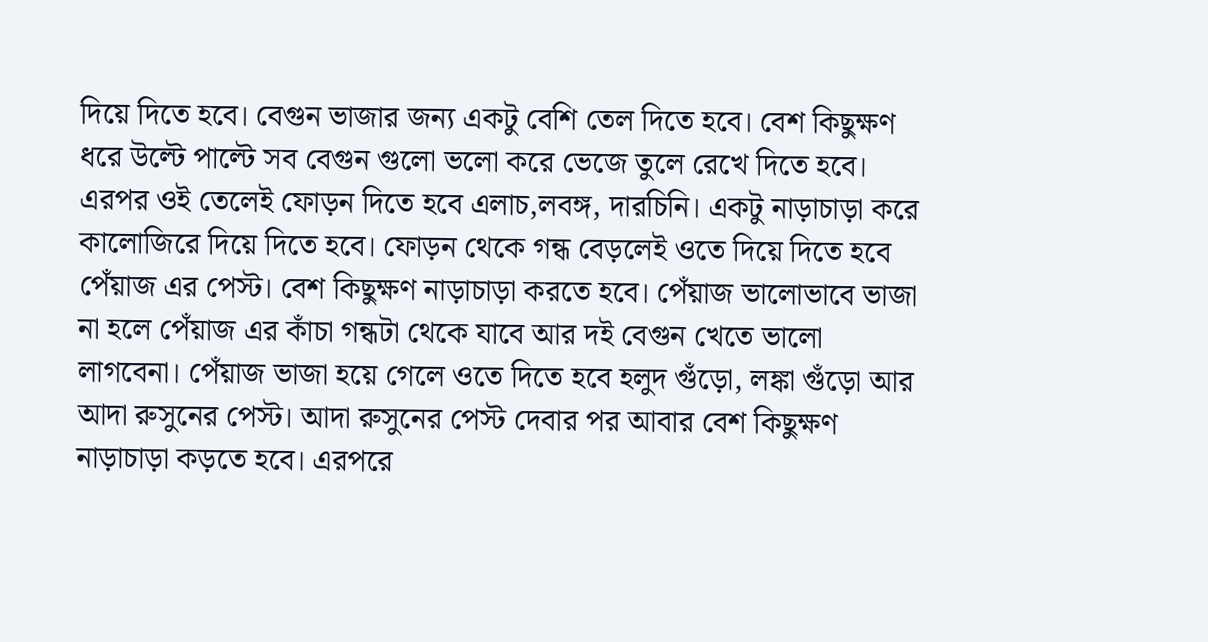দিয়ে দিতে হবে। বেগুন ভাজার জন্য একটু বেশি তেল দিতে হবে। বেশ কিছুক্ষণ ধরে উল্টে পাল্টে সব বেগুন গুলো ভলো করে ভেজে তুলে রেখে দিতে হবে। এরপর ওই তেলেই ফোড়ন দিতে হবে এলাচ,লবঙ্গ, দারচিনি। একটু নাড়াচাড়া করে কালোজিরে দিয়ে দিতে হবে। ফোড়ন থেকে গন্ধ বেড়লেই ওতে দিয়ে দিতে হবে পেঁয়াজ এর পেস্ট। বেশ কিছুক্ষণ নাড়াচাড়া করতে হবে। পেঁয়াজ ভালোভাবে ভাজা না হলে পেঁয়াজ এর কাঁচা গন্ধটা থেকে যাবে আর দই বেগুন খেতে ভালো লাগবেনা। পেঁয়াজ ভাজা হয়ে গেলে ওতে দিতে হবে হলুদ গুঁড়ো, লঙ্কা গুঁড়ো আর আদা রুসুনের পেস্ট। আদা রুসুনের পেস্ট দেবার পর আবার বেশ কিছুক্ষণ নাড়াচাড়া কড়তে হবে। এরপরে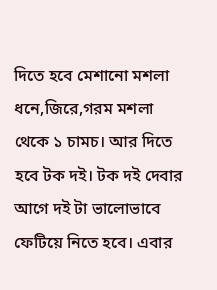দিতে হবে মেশানো মশলা ধনে,জিরে,গরম মশলা থেকে ১ চামচ। আর দিতে হবে টক দই। টক দই দেবার আগে দই টা ভালোভাবে ফেটিয়ে নিতে হবে। এবার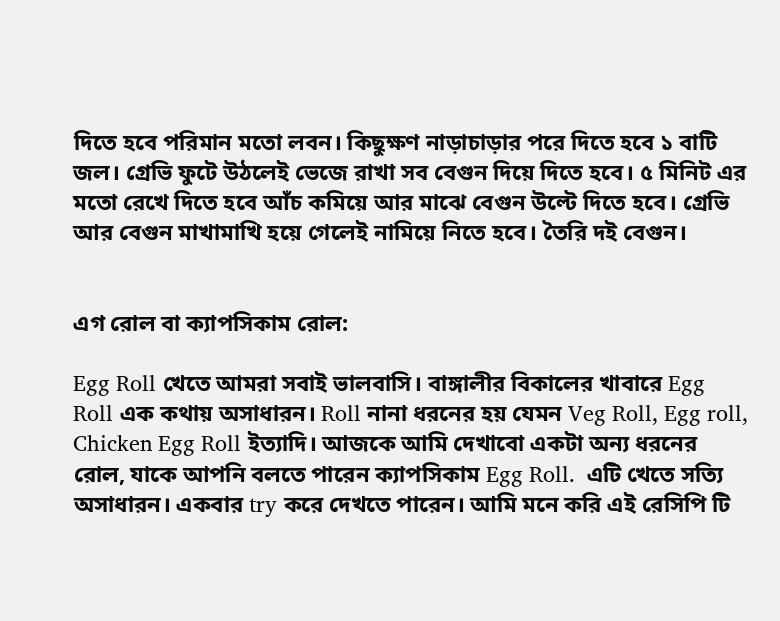দিতে হবে পরিমান মতো লবন। কিছুক্ষণ নাড়াচাড়ার পরে দিতে হবে ১ বাটি জল। গ্রেভি ফুটে উঠলেই ভেজে রাখা সব বেগুন দিয়ে দিতে হবে। ৫ মিনিট এর মতো রেখে দিতে হবে আঁচ কমিয়ে আর মাঝে বেগুন উল্টে দিতে হবে। গ্রেভি আর বেগুন মাখামাখি হয়ে গেলেই নামিয়ে নিতে হবে। তৈরি দই বেগুন।


এগ রোল বা ক্যাপসিকাম রোল:

Egg Roll খেতে আমরা সবাই ভালবাসি। বাঙ্গালীর বিকালের খাবারে Egg Roll এক কথায় অসাধারন। Roll নানা ধরনের হয় যেমন Veg Roll, Egg roll, Chicken Egg Roll ইত্যাদি। আজকে আমি দেখাবো একটা অন্য ধরনের রোল, যাকে আপনি বলতে পারেন ক্যাপসিকাম Egg Roll.  এটি খেতে সত্যি অসাধারন। একবার try করে দেখতে পারেন। আমি মনে করি এই রেসিপি টি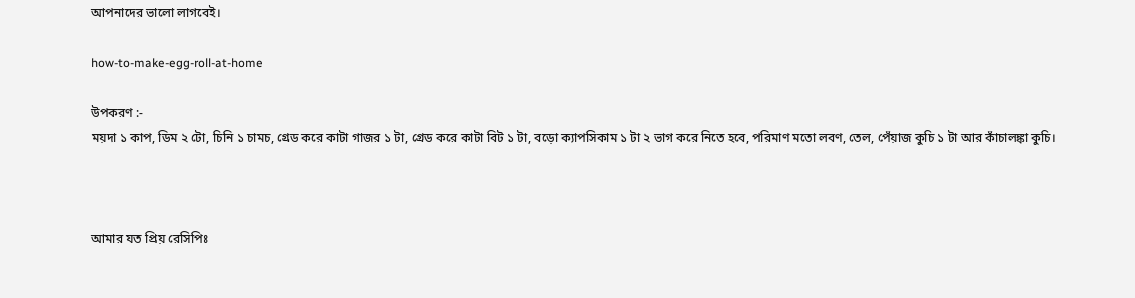আপনাদের ভালো লাগবেই।

how-to-make-egg-roll-at-home

উপকরণ :-
ময়দা ১ কাপ, ডিম ২ টো, চিনি ১ চামচ, গ্রেড করে কাটা গাজর ১ টা, গ্রেড করে কাটা বিট ১ টা, বড়ো ক্যাপসিকাম ১ টা ২ ভাগ করে নিতে হবে, পরিমাণ মতো লবণ, তেল, পেঁয়াজ কুচি ১ টা আর কাঁচালঙ্কা কুচি।



আমার যত প্রিয় রেসিপিঃ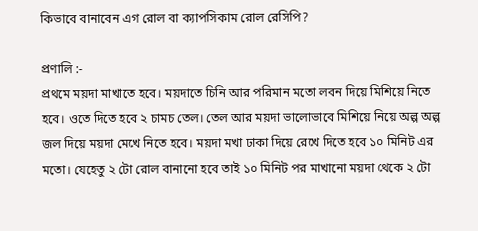কিভাবে বানাবেন এগ রোল বা ক্যাপসিকাম রোল রেসিপি?

প্রণালি :-
প্রথমে ময়দা মাখাতে হবে। ময়দাতে চিনি আর পরিমান মতো লবন দিয়ে মিশিয়ে নিতে হবে। ওতে দিতে হবে ২ চামচ তেল। তেল আর ময়দা ভালোভাবে মিশিয়ে নিয়ে অল্প অল্প জল দিয়ে ময়দা মেখে নিতে হবে। ময়দা মখা ঢাকা দিয়ে রেখে দিতে হবে ১০ মিনিট এর মতো। যেহেতু ২ টো রোল বানানো হবে তাই ১০ মিনিট পর মাখানো ময়দা থেকে ২ টো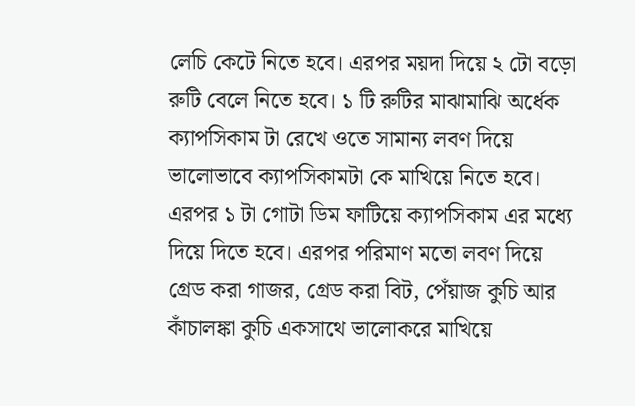লেচি কেটে নিতে হবে। এরপর ময়দা দিয়ে ২ টো বড়ো রুটি বেলে নিতে হবে। ১ টি রুটির মাঝামাঝি অর্ধেক ক্যাপসিকাম টা রেখে ওতে সামান্য লবণ দিয়ে ভালোভাবে ক্যাপসিকামটা কে মাখিয়ে নিতে হবে। এরপর ১ টা গোটা ডিম ফাটিয়ে ক্যাপসিকাম এর মধ্যে দিয়ে দিতে হবে। এরপর পরিমাণ মতো লবণ দিয়ে গ্রেড করা গাজর, গ্রেড করা বিট, পেঁয়াজ কুচি আর কাঁচালঙ্কা কুচি একসাথে ভালোকরে মাখিয়ে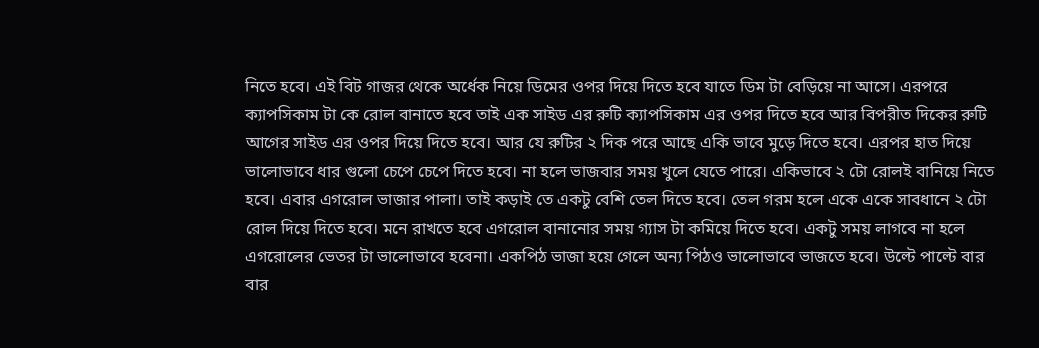নিতে হবে। এই বিট গাজর থেকে অর্ধেক নিয়ে ডিমের ওপর দিয়ে দিতে হবে যাতে ডিম টা বেড়িয়ে না আসে। এরপরে ক্যাপসিকাম টা কে রোল বানাতে হবে তাই এক সাইড এর রুটি ক্যাপসিকাম এর ওপর দিতে হবে আর বিপরীত দিকের রুটি আগের সাইড এর ওপর দিয়ে দিতে হবে। আর যে রুটির ২ দিক পরে আছে একি ভাবে মুড়ে দিতে হবে। এরপর হাত দিয়ে ভালোভাবে ধার গুলো চেপে চেপে দিতে হবে। না হলে ভাজবার সময় খুলে যেতে পারে। একিভাবে ২ টো রোলই বানিয়ে নিতে হবে। এবার এগরোল ভাজার পালা। তাই কড়াই তে একটু বেশি তেল দিতে হবে। তেল গরম হলে একে একে সাবধানে ২ টো রোল দিয়ে দিতে হবে। মনে রাখতে হবে এগরোল বানানোর সময় গ্যাস টা কমিয়ে দিতে হবে। একটু সময় লাগবে না হলে এগরোলের ভেতর টা ভালোভাবে হবেনা। একপিঠ ভাজা হয়ে গেলে অন্য পিঠও ভালোভাবে ভাজতে হবে। উল্টে পাল্টে বার বার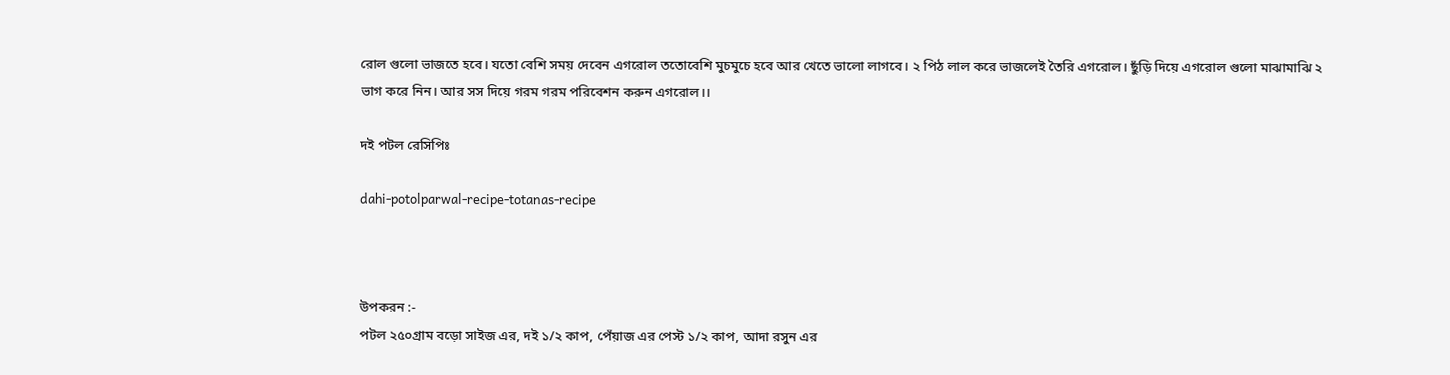রোল গুলো ভাজতে হবে। যতো বেশি সময় দেবেন এগরোল ততোবেশি মুচমুচে হবে আর খেতে ভালো লাগবে। ২ পিঠ লাল করে ভাজলেই তৈরি এগরোল। ছুঁড়ি দিয়ে এগরোল গুলো মাঝামাঝি ২ ভাগ করে নিন। আর সস দিয়ে গরম গরম পরিবেশন করুন এগরোল।।

দই পটল রেসিপিঃ

dahi-potolparwal-recipe-totanas-recipe



উপকরন :-
পটল ২৫০গ্রাম বড়ো সাইজ এর, দই ১/২ কাপ, পেঁয়াজ এর পেস্ট ১/২ কাপ, আদা রসুন এর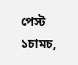পেস্ট ১চামচ,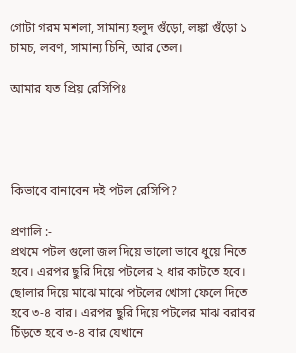গোটা গরম মশলা, সামান্য হলুদ গুঁড়ো, লঙ্কা গুঁড়ো ১ চামচ, লবণ, সামান্য চিনি, আর তেল।

আমার যত প্রিয় রেসিপিঃ




কিভাবে বানাবেন দই পটল রেসিপি?

প্রণালি :-
প্রথমে পটল গুলো জল দিয়ে ভালো ভাবে ধুয়ে নিতে হবে। এরপর ছুরি দিয়ে পটলের ২ ধার কাটতে হবে। ছোলার দিয়ে মাঝে মাঝে পটলের খোসা ফেলে দিতে হবে ৩-৪ বার। এরপর ছুরি দিয়ে পটলের মাঝ বরাবর চিঁড়তে হবে ৩-৪ বার যেখানে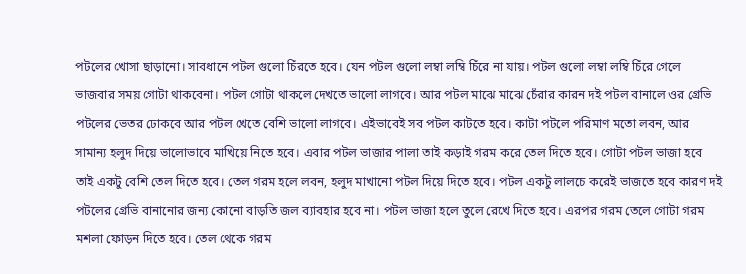পটলের খোসা ছাড়ানো। সাবধানে পটল গুলো চিঁরতে হবে। যেন পটল গুলো লম্বা লম্বি চিঁরে না যায়। পটল গুলো লম্বা লম্বি চিঁরে গেলে ভাজবার সময় গোটা থাকবেনা। পটল গোটা থাকলে দেখতে ভালো লাগবে। আর পটল মাঝে মাঝে চেঁরার কারন দই পটল বানালে ওর গ্রেভি পটলের ভেতর ঢোকবে আর পটল খেতে বেশি ভালো লাগবে। এইভাবেই সব পটল কাটতে হবে। কাটা পটলে পরিমাণ মতো লবন, আর সামান্য হলুদ দিয়ে ভালোভাবে মাখিয়ে নিতে হবে। এবার পটল ভাজার পালা তাই কড়াই গরম করে তেল দিতে হবে। গোটা পটল ভাজা হবে তাই একটু বেশি তেল দিতে হবে। তেল গরম হলে লবন, হলুদ মাখানো পটল দিয়ে দিতে হবে। পটল একটু লালচে করেই ভাজতে হবে কারণ দই পটলের গ্রেভি বানানোর জন্য কোনো বাড়তি জল ব্যাবহার হবে না। পটল ভাজা হলে তুলে রেখে দিতে হবে। এরপর গরম তেলে গোটা গরম মশলা ফোড়ন দিতে হবে। তেল থেকে গরম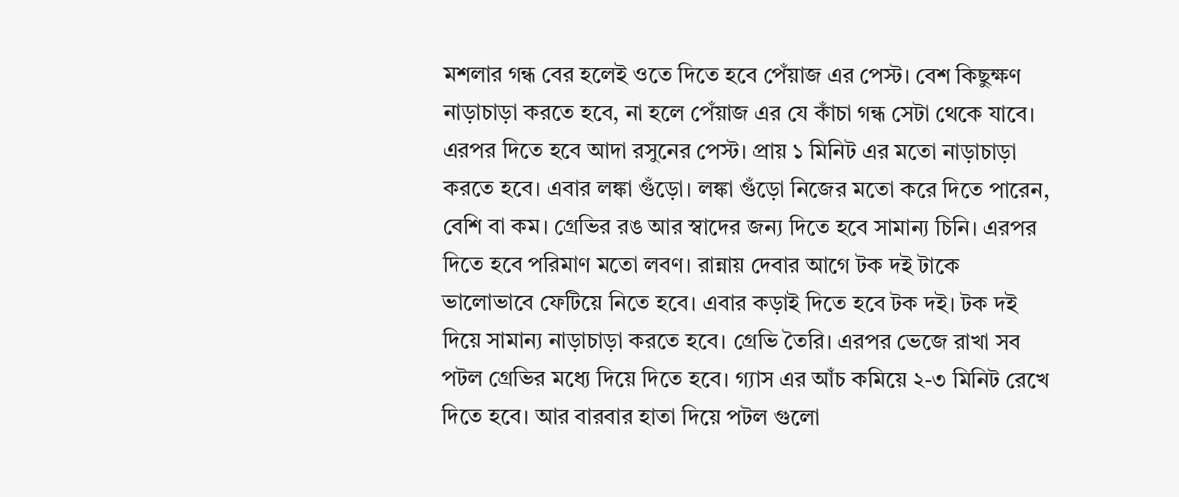মশলার গন্ধ বের হলেই ওতে দিতে হবে পেঁয়াজ এর পেস্ট। বেশ কিছুক্ষণ নাড়াচাড়া করতে হবে, না হলে পেঁয়াজ এর যে কাঁচা গন্ধ সেটা থেকে যাবে। এরপর দিতে হবে আদা রসুনের পেস্ট। প্রায় ১ মিনিট এর মতো নাড়াচাড়া করতে হবে। এবার লঙ্কা গুঁড়ো। লঙ্কা গুঁড়ো নিজের মতো করে দিতে পারেন, বেশি বা কম। গ্রেভির রঙ আর স্বাদের জন্য দিতে হবে সামান্য চিনি। এরপর দিতে হবে পরিমাণ মতো লবণ। রান্নায় দেবার আগে টক দই টাকে ভালোভাবে ফেটিয়ে নিতে হবে। এবার কড়াই দিতে হবে টক দই। টক দই দিয়ে সামান্য নাড়াচাড়া করতে হবে। গ্রেভি তৈরি। এরপর ভেজে রাখা সব পটল গ্রেভির মধ্যে দিয়ে দিতে হবে। গ্যাস এর আঁচ কমিয়ে ২-৩ মিনিট রেখে দিতে হবে। আর বারবার হাতা দিয়ে পটল গুলো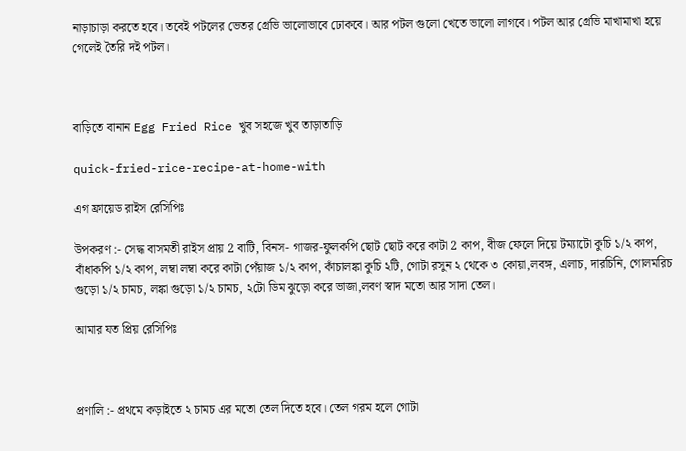নাড়াচাড়া করতে হবে। তবেই পটলের ভেতর গ্রেভি ভালোভাবে ঢোকবে। আর পটল গুলো খেতে ভালো লাগবে। পটল আর গ্রেভি মাখামাখা হয়ে গেলেই তৈরি দই পটল।



বাড়িতে বানান Egg Fried Rice খুব সহজে খুব তাড়াতাড়ি

quick-fried-rice-recipe-at-home-with

এগ ফ্রায়েড রাইস রেসিপিঃ

উপকরণ :- সেদ্ধ বাসমতী রাইস প্রায় 2 বাটি, বিনস- গাজর-ফুলকপি ছোট ছোট করে কাটা 2 কাপ, বীজ ফেলে দিয়ে টম্যাটো কুচি ১/২ কাপ, বাঁধাকপি ১/২ কাপ, লম্বা লম্বা করে কাটা পেঁয়াজ ১/২ কাপ, কাঁচালঙ্কা কুচি ২টি, গোটা রসুন ২ থেকে ৩ কোয়া,লবঙ্গ, এলাচ, দারচিনি, গোলমরিচ গুড়ো ১/২ চামচ, লঙ্কা গুড়ো ১/২ চামচ, ২টো ডিম ঝুড়ো করে ভাজা,লবণ স্বাদ মতো আর সাদা তেল।

আমার যত প্রিয় রেসিপিঃ



প্রণালি :- প্রথমে কড়াইতে ২ চামচ এর মতো তেল দিতে হবে। তেল গরম হলে গোটা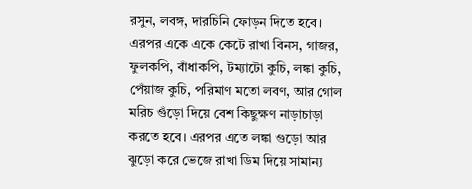রসুন, লবঙ্গ, দারচিনি ফোড়ন দিতে হবে। এরপর একে একে কেটে রাখা বিনস, গাজর, ফুলকপি, বাঁধাকপি, টম্যাটো কুচি, লঙ্কা কুচি, পেঁয়াজ কুচি, পরিমাণ মতো লবণ, আর গোল মরিচ গুঁড়ো দিয়ে বেশ কিছুক্ষণ নাড়াচাড়া করতে হবে। এরপর এতে লঙ্কা গুড়ো আর ঝুড়ো করে ভেজে রাখা ডিম দিয়ে সামান্য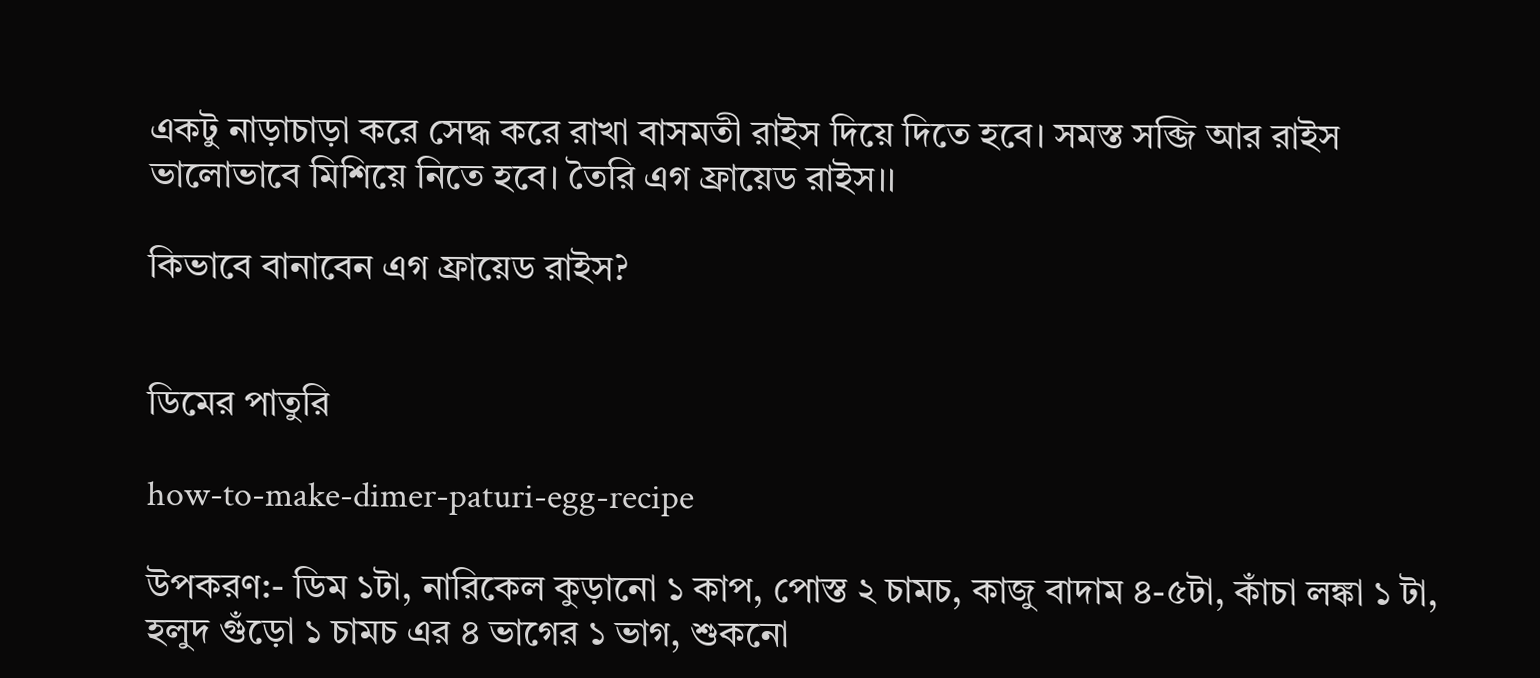একটু নাড়াচাড়া করে সেদ্ধ করে রাখা বাসমতী রাইস দিয়ে দিতে হবে। সমস্ত সব্জি আর রাইস ভালোভাবে মিশিয়ে নিতে হবে। তৈরি এগ ফ্রায়েড রাইস।।

কিভাবে বানাবেন এগ ফ্রায়েড রাইস?


ডিমের পাতুরি

how-to-make-dimer-paturi-egg-recipe

উপকরণ:- ডিম ১টা, নারিকেল কুড়ানো ১ কাপ, পোস্ত ২ চামচ, কাজু বাদাম ৪-৫টা, কাঁচা লঙ্কা ১ টা, হলুদ গুঁড়ো ১ চামচ এর ৪ ভাগের ১ ভাগ, শুকনো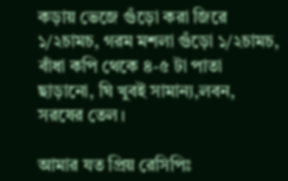কড়ায় ভেজে গুঁড়ো করা জিরে ১/২চামচ, গরম মশলা গুঁড়ো ১/২চামচ, বাঁধা কপি থেকে ৪-৫ টা পাতা ছাড়ানো, ঘি খুবই সামান্য,লবন, সরষের তেল।

আমার যত প্রিয় রেসিপিঃ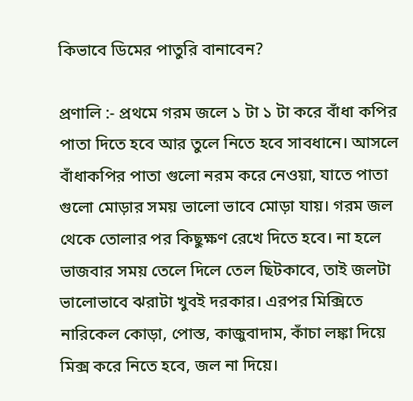কিভাবে ডিমের পাতুরি বানাবেন?

প্রণালি :- প্রথমে গরম জলে ১ টা ১ টা করে বাঁধা কপির পাতা দিতে হবে আর তুলে নিতে হবে সাবধানে। আসলে বাঁধাকপির পাতা গুলো নরম করে নেওয়া, যাতে পাতা গুলো মোড়ার সময় ভালো ভাবে মোড়া যায়। গরম জল থেকে তোলার পর কিছুক্ষণ রেখে দিতে হবে। না হলে ভাজবার সময় তেলে দিলে তেল ছিটকাবে, তাই জলটা ভালোভাবে ঝরাটা খুবই দরকার। এরপর মিক্সিতে নারিকেল কোড়া, পোস্ত, কাজুবাদাম, কাঁচা লঙ্কা দিয়ে মিক্স করে নিতে হবে, জল না দিয়ে।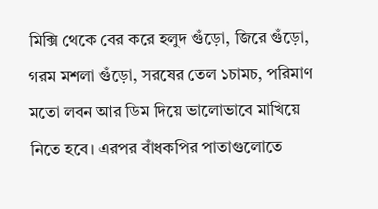মিক্সি থেকে বের করে হলুদ গুঁড়ো, জিরে গুঁড়ো, গরম মশলা গুঁড়ো, সরষের তেল ১চামচ, পরিমাণ মতো লবন আর ডিম দিয়ে ভালোভাবে মাখিয়ে নিতে হবে। এরপর বাঁধকপির পাতাগুলোতে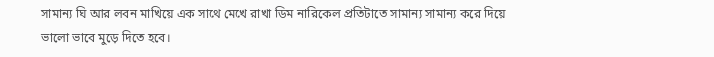সামান্য ঘি আর লবন মাখিয়ে এক সাথে মেখে রাখা ডিম নারিকেল প্রতিটাতে সামান্য সামান্য করে দিয়ে ভালো ভাবে মুড়ে দিতে হবে।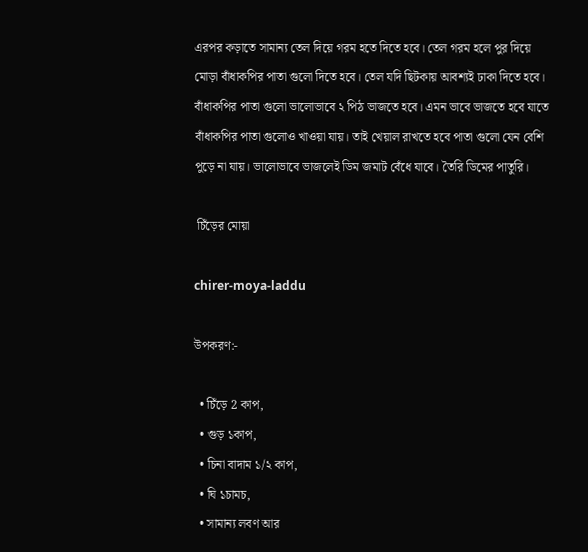এরপর কড়াতে সামান্য তেল দিয়ে গরম হতে দিতে হবে। তেল গরম হলে পুর দিয়ে মোড়া বাঁধাকপির পাতা গুলো দিতে হবে। তেল যদি ছিটকায় আবশ্যই ঢাকা দিতে হবে। বাঁধাকপির পাতা গুলো ভালোভাবে ২ পিঠ ভাজতে হবে। এমন ভাবে ভাজতে হবে যাতে বাঁধাকপির পাতা গুলোও খাওয়া যায়। তাই খেয়াল রাখতে হবে পাতা গুলো যেন বেশি পুড়ে না যায়। ভালোভাবে ভাজলেই ডিম জমাট বেঁধে যাবে। তৈরি ডিমের পাতুরি।

 চিঁড়ের মোয়া

chirer-moya-laddu

উপকরণ:-

  • চিঁড়ে 2 কাপ,
  • গুড় ১কাপ,
  • চিনা বাদাম ১/২ কাপ,
  • ঘি ১চামচ,
  • সামান্য লবণ আর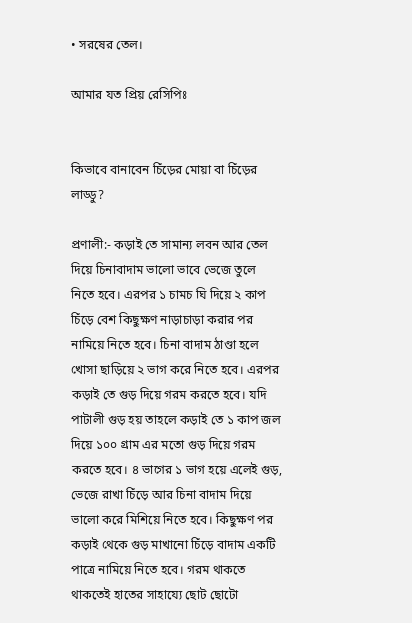• সরষের তেল।

আমার যত প্রিয় রেসিপিঃ


কিভাবে বানাবেন চিঁড়ের মোয়া বা চিঁড়ের লাড্ডু?

প্রণালী:- কড়াই তে সামান্য লবন আর তেল দিয়ে চিনাবাদাম ভালো ভাবে ভেজে তুলে নিতে হবে। এরপর ১ চামচ ঘি দিয়ে ২ কাপ চিঁড়ে বেশ কিছুক্ষণ নাড়াচাড়া করার পর নামিয়ে নিতে হবে। চিনা বাদাম ঠাণ্ডা হলে খোসা ছাড়িয়ে ২ ভাগ করে নিতে হবে। এরপর কড়াই তে গুড় দিয়ে গরম করতে হবে। যদি পাটালী গুড় হয় তাহলে কড়াই তে ১ কাপ জল দিয়ে ১০০ গ্রাম এর মতো গুড় দিয়ে গরম করতে হবে। ৪ ভাগের ১ ভাগ হয়ে এলেই গুড়, ভেজে রাখা চিঁড়ে আর চিনা বাদাম দিয়ে ভালো করে মিশিয়ে নিতে হবে। কিছুক্ষণ পর কড়াই থেকে গুড় মাখানো চিঁড়ে বাদাম একটি পাত্রে নামিয়ে নিতে হবে। গরম থাকতে থাকতেই হাতের সাহায্যে ছোট ছোটো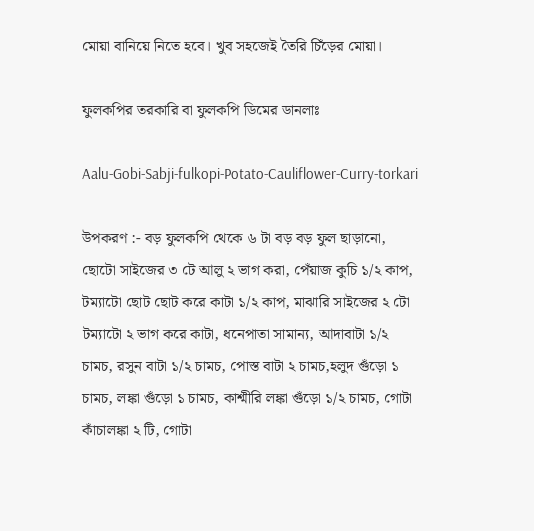মোয়া বানিয়ে নিতে হবে। খুব সহজেই তৈরি চিঁড়ের মোয়া।

ফুলকপির তরকারি বা ফুলকপি ডিমের ডানলাঃ

Aalu-Gobi-Sabji-fulkopi-Potato-Cauliflower-Curry-torkari

উপকরণ :- বড় ফুলকপি থেকে ৬ টা বড় বড় ফুল ছাড়ানো, ছোটো সাইজের ৩ টে আলু ২ ভাগ করা, পেঁয়াজ কুচি ১/২ কাপ, টম্যাটো ছোট ছোট করে কাটা ১/২ কাপ, মাঝারি সাইজের ২ টো টম্যাটো ২ ভাগ করে কাটা, ধনেপাতা সামান্য, আদাবাটা ১/২ চামচ, রসুন বাটা ১/২ চামচ, পোস্ত বাটা ২ চামচ,হলুদ গুঁড়ো ১ চামচ, লঙ্কা গুঁড়ো ১ চামচ, কাশ্মীরি লঙ্কা গুঁড়ো ১/২ চামচ, গোটা কাঁচালঙ্কা ২ টি, গোটা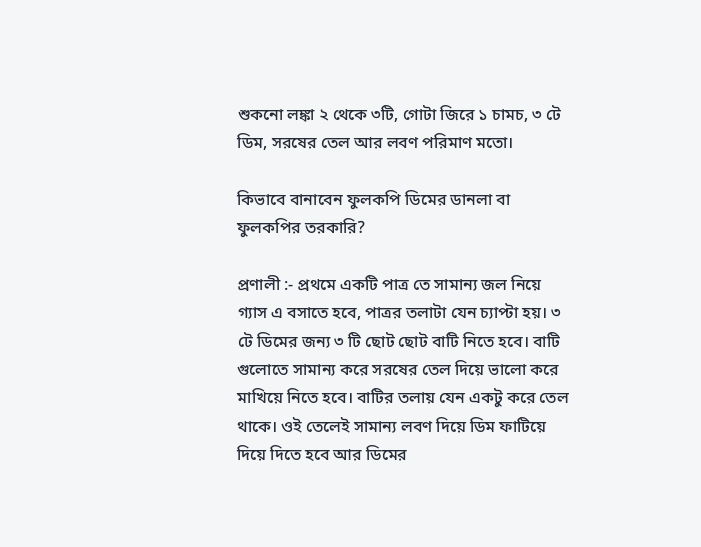শুকনো লঙ্কা ২ থেকে ৩টি, গোটা জিরে ১ চামচ, ৩ টে ডিম, সরষের তেল আর লবণ পরিমাণ মতো।

কিভাবে বানাবেন ফুলকপি ডিমের ডানলা বা ফুলকপির তরকারি?

প্রণালী :- প্রথমে একটি পাত্র তে সামান্য জল নিয়ে গ্যাস এ বসাতে হবে, পাত্রর তলাটা যেন চ্যাপ্টা হয়। ৩ টে ডিমের জন্য ৩ টি ছোট ছোট বাটি নিতে হবে। বাটি গুলোতে সামান্য করে সরষের তেল দিয়ে ভালো করে মাখিয়ে নিতে হবে। বাটির তলায় যেন একটু করে তেল থাকে। ওই তেলেই সামান্য লবণ দিয়ে ডিম ফাটিয়ে দিয়ে দিতে হবে আর ডিমের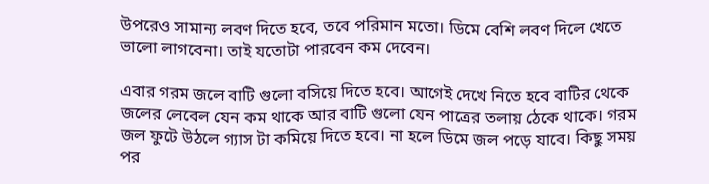উপরেও সামান্য লবণ দিতে হবে, তবে পরিমান মতো। ডিমে বেশি লবণ দিলে খেতে ভালো লাগবেনা। তাই যতোটা পারবেন কম দেবেন।

এবার গরম জলে বাটি গুলো বসিয়ে দিতে হবে। আগেই দেখে নিতে হবে বাটির থেকে জলের লেবেল যেন কম থাকে আর বাটি গুলো যেন পাত্রের তলায় ঠেকে থাকে। গরম জল ফুটে উঠলে গ্যাস টা কমিয়ে দিতে হবে। না হলে ডিমে জল পড়ে যাবে। কিছু সময় পর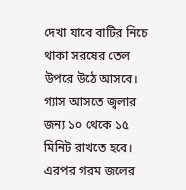দেখা যাবে বাটির নিচে থাকা সরষের তেল উপরে উঠে আসবে। গ্যাস আসতে জ্বলার জন্য ১০ থেকে ১৫ মিনিট রাখতে হবে। এরপর গরম জলের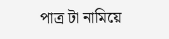পাত্র টা নামিয়ে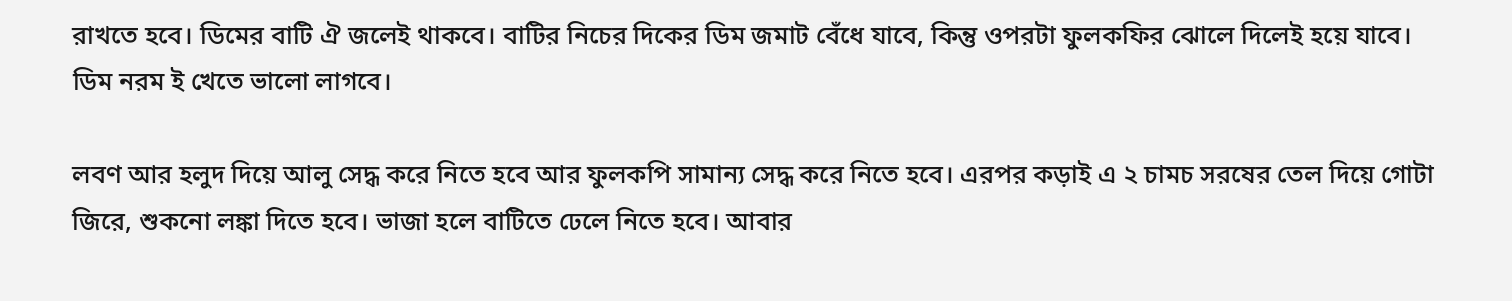রাখতে হবে। ডিমের বাটি ঐ জলেই থাকবে। বাটির নিচের দিকের ডিম জমাট বেঁধে যাবে, কিন্তু ওপরটা ফুলকফির ঝোলে দিলেই হয়ে যাবে। ডিম নরম ই খেতে ভালো লাগবে।

লবণ আর হলুদ দিয়ে আলু সেদ্ধ করে নিতে হবে আর ফুলকপি সামান্য সেদ্ধ করে নিতে হবে। এরপর কড়াই এ ২ চামচ সরষের তেল দিয়ে গোটা জিরে, শুকনো লঙ্কা দিতে হবে। ভাজা হলে বাটিতে ঢেলে নিতে হবে। আবার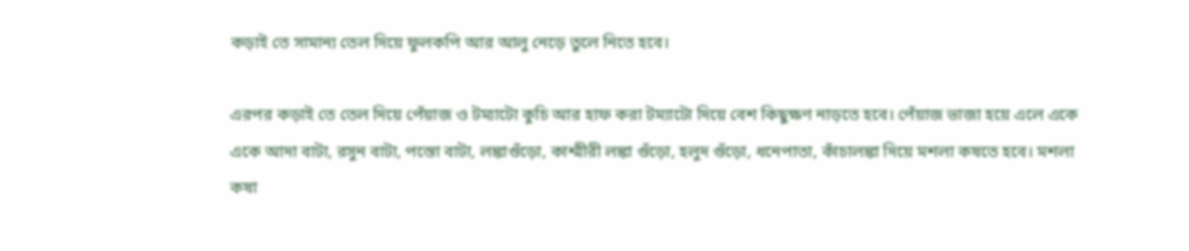কড়াই তে সামান্য তেল দিয়ে ফুলকপি আর আলু নেড়ে তুলে নিতে হবে।

এরপর কড়াই তে তেল দিয়ে পেঁয়াজ ও টম্যাটো কুচি আর হাফ করা টম্যাটো দিয়ে বেশ কিছুক্ষণ নাড়তে হবে। পেঁয়াজ ভাজা হয়ে এলে একে একে আদা বাটা, রসুন বাটা, পস্তো বাটা, লঙ্কাগুঁড়ো, কাশ্মীরী লঙ্কা গুঁড়ো, হলুদ গুঁড়ো, ধনেপাতা, কাঁচালঙ্কা দিয়ে মশলা কষতে হবে। মশলা কষা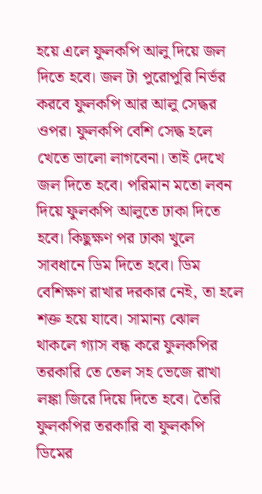হয়ে এলে ফুলকপি আলু দিয়ে জল দিতে হবে। জল টা পুরোপুরি নির্ভর করবে ফুলকপি আর আলু সেদ্ধর ওপর। ফুলকপি বেশি সেদ্ধ হলে খেতে ভালো লাগবেনা। তাই দেখে জল দিতে হবে। পরিমান মতো লবন দিয়ে ফুলকপি আলুতে ঢাকা দিতে হবে। কিছুক্ষণ পর ঢাকা খুলে সাবধানে ডিম দিতে হবে। ডিম বেশিক্ষণ রাখার দরকার নেই, তা হলে শক্ত হয়ে যাবে। সামান্য ঝোল থাকলে গ্যাস বন্ধ করে ফুলকপির তরকারি তে তেল সহ ভেজে রাখা লঙ্কা জিরে দিয়ে দিতে হবে। তৈরি ফুলকপির তরকারি বা ফুলকপি ডিমের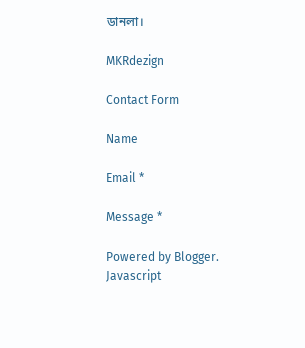ডানলা।

MKRdezign

Contact Form

Name

Email *

Message *

Powered by Blogger.
Javascript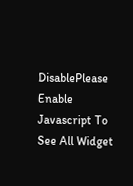DisablePlease Enable Javascript To See All Widget